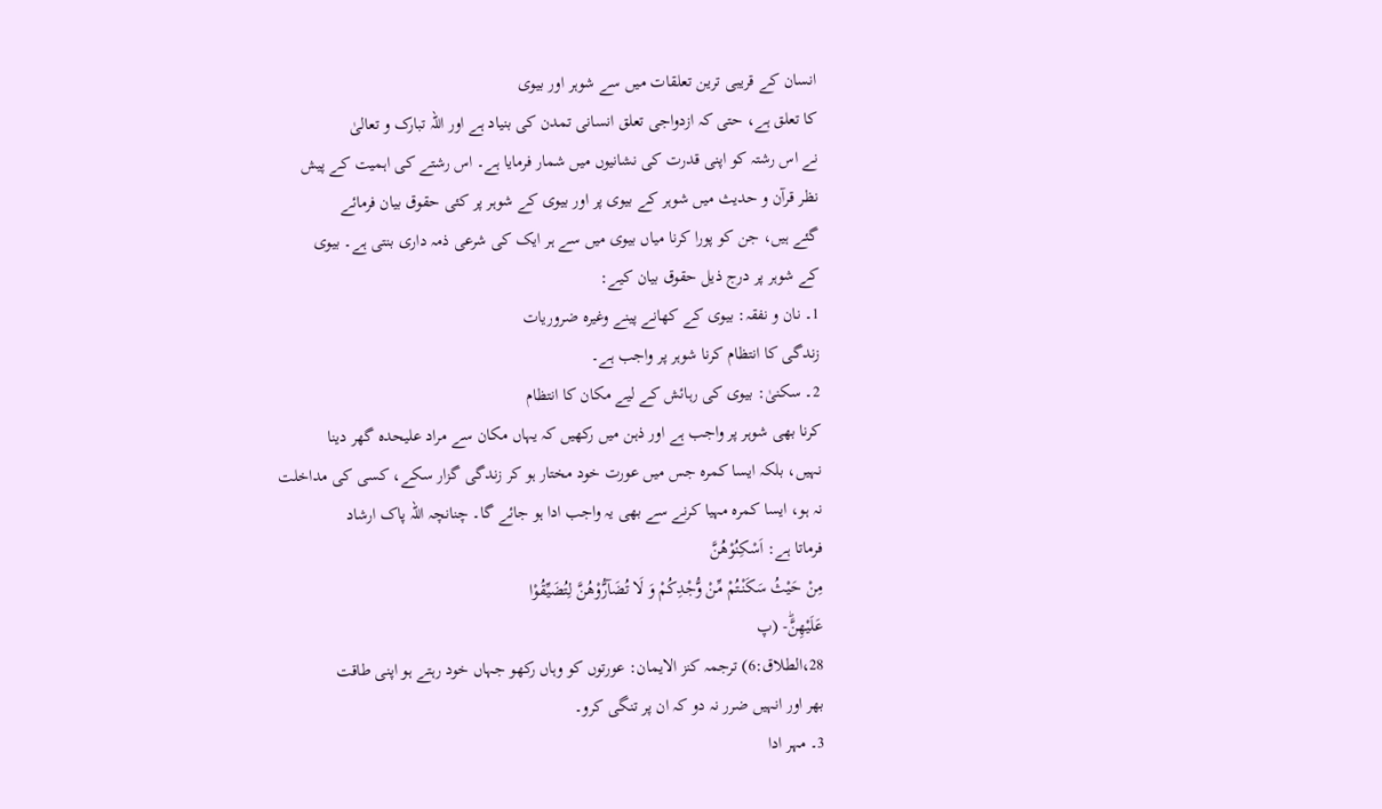انسان کے قریبی ترین تعلقات میں سے شوہر اور بیوی
کا تعلق ہے، حتی کہ ازدواجی تعلق انسانی تمدن کی بنیاد ہے اور اللہ تبارک و تعالیٰ
نے اس رشتہ کو اپنی قدرت کی نشانیوں میں شمار فرمایا ہے۔ اس رشتے کی اہمیت کے پیش
نظر قرآن و حدیث میں شوہر کے بیوی پر اور بیوی کے شوہر پر کئی حقوق بیان فرمائے
گئے ہیں، جن کو پورا کرنا میاں بیوی میں سے ہر ایک کی شرعی ذمہ داری بنتی ہے۔ بیوی
کے شوہر پر درج ذیل حقوق بیان کیے:
1۔ نان و نفقہ: بیوی کے کھانے پینے وغیرہ ضروریات
زندگی کا انتظام کرنا شوہر پر واجب ہے۔
2۔ سکنیٰ: بیوی کی رہائش کے لیے مکان کا انتظام
کرنا بھی شوہر پر واجب ہے اور ذہن میں رکھیں کہ یہاں مکان سے مراد علیحدہ گھر دينا
نہیں، بلکہ ایسا کمرہ جس میں عورت خود مختار ہو کر زندگی گزار سکے، کسی کی مداخلت
نہ ہو، ایسا کمرہ مہیا کرنے سے بھی یہ واجب ادا ہو جائے گا۔ چنانچہ اللہ پاک ارشاد
فرماتا ہے: اَسْكِنُوْهُنَّ
مِنْ حَیْثُ سَكَنْتُمْ مِّنْ وُّجْدِكُمْ وَ لَا تُضَآرُّوْهُنَّ لِتُضَیِّقُوْا
عَلَیْهِنَّؕ- (پ
28،الطلاق:6) ترجمہ کنز الایمان: عورتوں کو وہاں رکھو جہاں خود رہتے ہو اپنی طاقت
بھر اور انہیں ضرر نہ دو کہ ان پر تنگی کرو۔
3۔ مہر ادا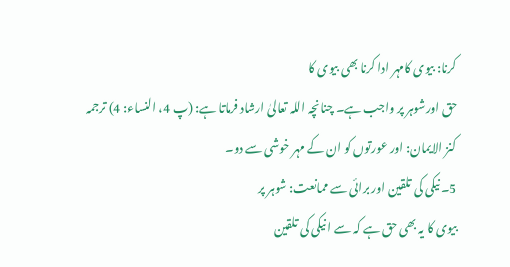کرنا: بیوی کامہر ادا کرنا بھی بیوی کا
حق اورشوہر پر واجب ہے۔ چنانچہ اللہ تعالیٰ ارشاد فرماتا ہے: (پ 4، النساء: 4) ترجمہ
کنز الایمان: اور عورتوں کو ان کے مہر خوشی سے دو۔
5۔ نیکی کی تلقین اور برائی سے ممانعت: شوہر پر
بیوی کا یہ بھی حق ہے کہ سے ا نیکی کی تلقین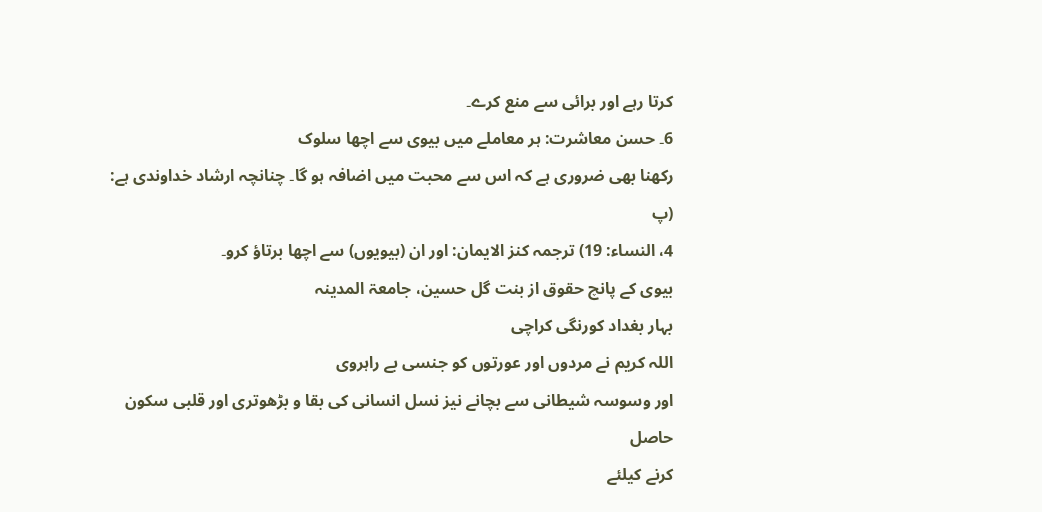کرتا رہے اور برائی سے منع کرے۔
6۔ حسن معاشرت: ہر معاملے میں بیوی سے اچھا سلوک
رکھنا بھی ضروری ہے کہ اس سے محبت میں اضافہ ہو گا۔ چنانچہ ارشاد خداوندی ہے: (پ
4، النساء: 19) ترجمہ کنز الایمان: اور ان (بیویوں) سے اچھا برتاؤ کرو۔
بیوی کے پانچ حقوق از بنت گل حسین، جامعۃ المدینہ
بہار بغداد کورنگی کراچی
اللہ کریم نے مردوں اور عورتوں کو جنسی بے راہروی
اور وسوسہ شیطانی سے بچانے نیز نسل انسانی کی بقا و بڑھوتری اور قلبی سکون حاصل
کرنے کیلئے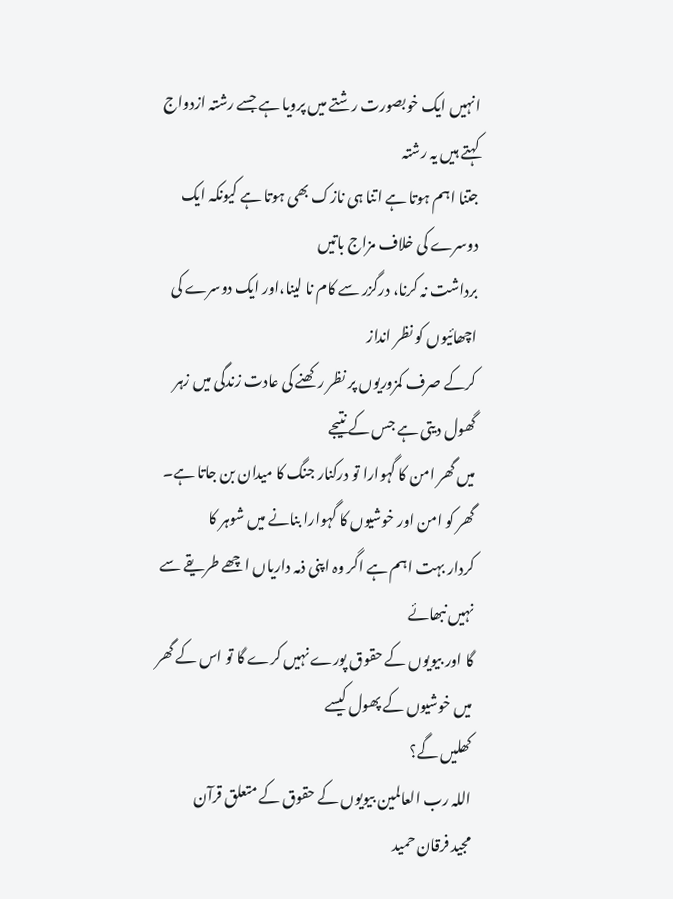انہیں ایک خوبصورت رشتے میں پرویا ہے جسے رشتہ ازدواج کہتے ہیں یہ رشتہ
جتنا اہم ہوتا ہے اتنا ہی نازک بھی ہوتا ہے کیونکہ ایک دوسرے کی خلاف مزاج باتیں
برداشت نہ کرنا، درگزر سے کام نا لینا،اور ایک دوسرے کی اچھائیوں کو نظر انداز
کرکے صرف کمزوریوں پر نظر رکھنے کی عادت زندگی میں زہر گھول دیتی ہے جس کے نتیجے
میں گھر امن کا گہوارا تو درکنار جنگ کا میدان بن جاتا ہے۔
گھر کو امن اور خوشیوں کا گہوارا بنانے میں شوہر کا
کردار بہت اہم ہے اگر وہ اپنی ذمہ داریاں اچھے طریقے سے نہیں نبھائے
گا اور بیویوں کے حقوق پورے نہیں کرے گا تو اس کے گھر میں خوشیوں کے پھول کیسے
کھلیں گے؟
اللہ رب العالمین بیویوں کے حقوق کے متعلق قرآن
مجید فرقان حمید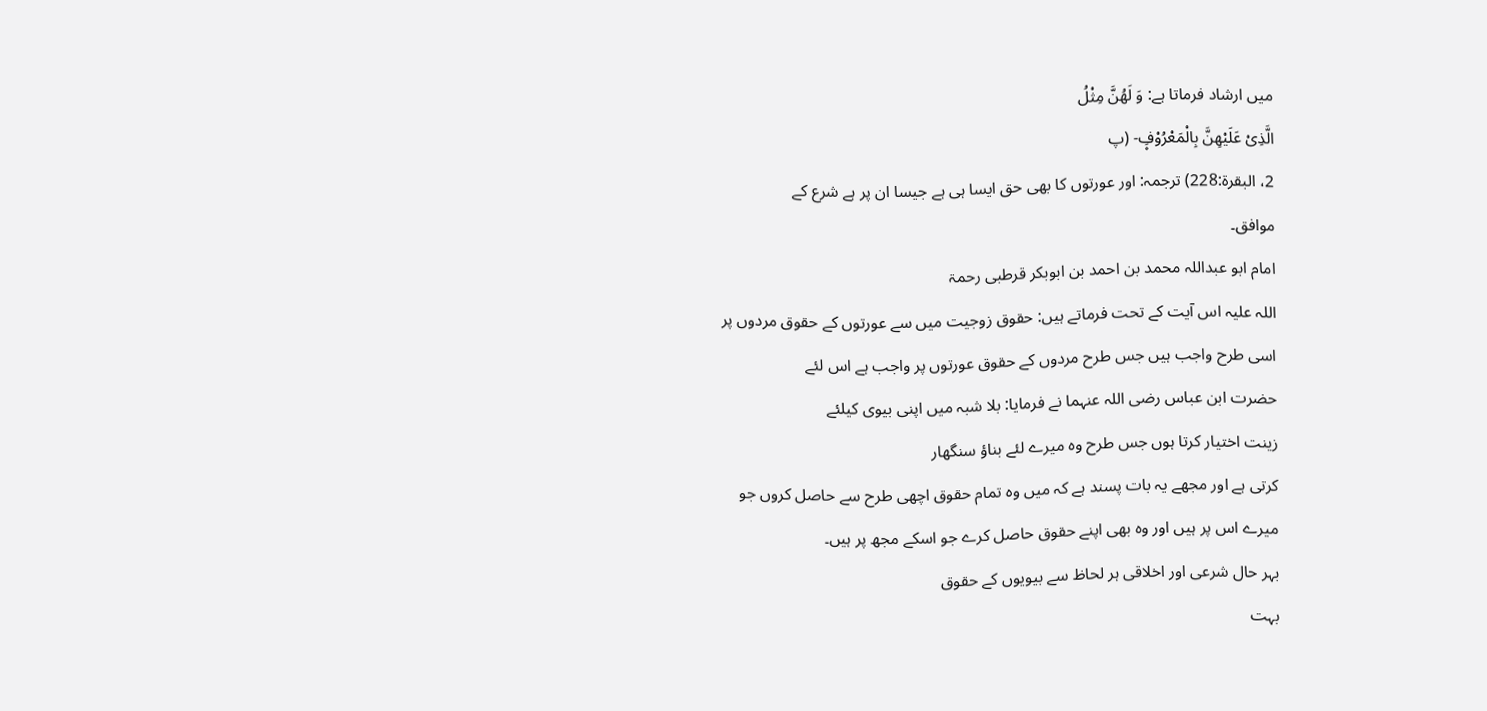میں ارشاد فرماتا ہے: وَ لَهُنَّ مِثْلُ
الَّذِیْ عَلَیْهِنَّ بِالْمَعْرُوْفِ۪- (پ
2، البقرۃ:228) ترجمہ: اور عورتوں کا بھی حق ایسا ہی ہے جیسا ان پر ہے شرع کے
موافق۔
امام ابو عبداللہ محمد بن احمد بن ابوبکر قرطبی رحمۃ
اللہ علیہ اس آیت کے تحت فرماتے ہیں: حقوق زوجیت میں سے عورتوں کے حقوق مردوں پر
اسی طرح واجب ہیں جس طرح مردوں کے حقوق عورتوں پر واجب ہے اس لئے
حضرت ابن عباس رضی اللہ عنہما نے فرمایا: بلا شبہ میں اپنی بیوی کیلئے
زینت اختیار کرتا ہوں جس طرح وہ میرے لئے بناؤ سنگھار
کرتی ہے اور مجھے یہ بات پسند ہے کہ میں وہ تمام حقوق اچھی طرح سے حاصل کروں جو
میرے اس پر ہیں اور وہ بھی اپنے حقوق حاصل کرے جو اسکے مجھ پر ہیں۔
بہر حال شرعی اور اخلاقی ہر لحاظ سے بیویوں کے حقوق
بہت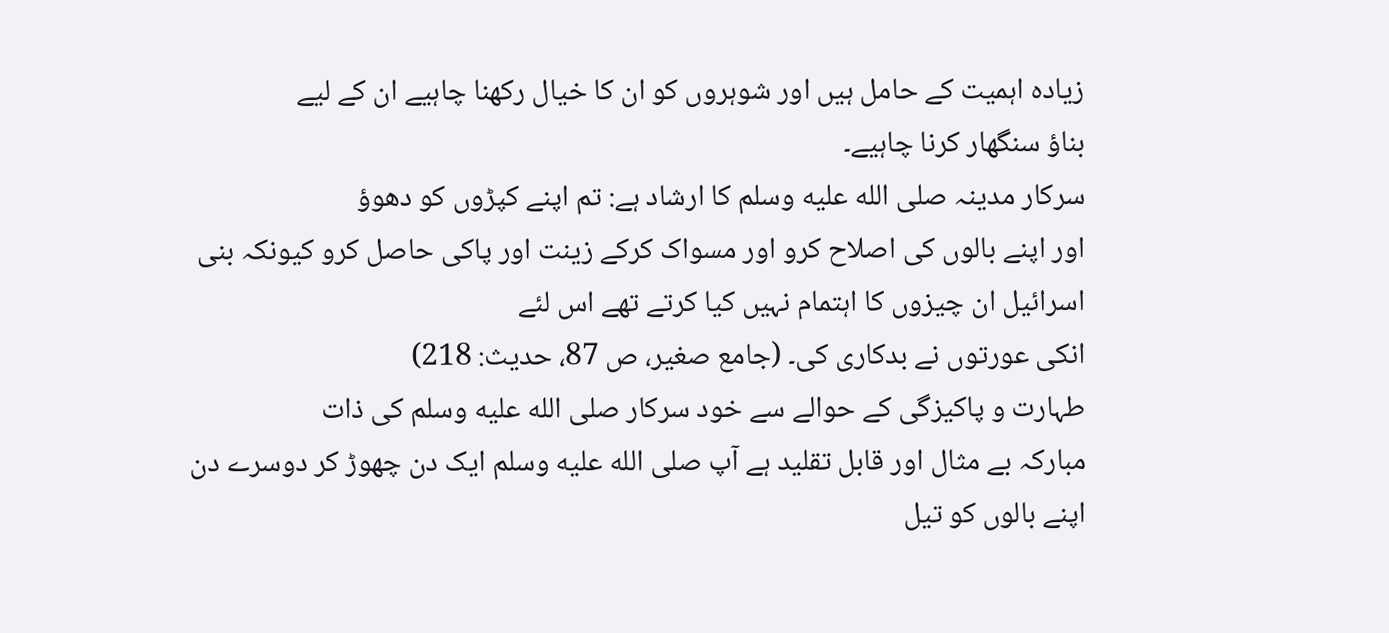زیادہ اہمیت کے حامل ہیں اور شوہروں کو ان کا خیال رکھنا چاہیے ان کے لیے
بناؤ سنگھار کرنا چاہیے۔
سرکار مدینہ صلى الله عليه وسلم کا ارشاد ہے: تم اپنے کپڑوں کو دھوؤ
اور اپنے بالوں کی اصلاح کرو اور مسواک کرکے زینت اور پاکی حاصل کرو کیونکہ بنی
اسرائیل ان چیزوں کا اہتمام نہیں کیا کرتے تھے اس لئے
انکی عورتوں نے بدکاری کی۔ (جامع صغیر، ص 87، حدیث: 218)
طہارت و پاکیزگی کے حوالے سے خود سرکار صلى الله عليه وسلم کی ذات
مبارکہ بے مثال اور قابل تقلید ہے آپ صلى الله عليه وسلم ایک دن چھوڑ کر دوسرے دن اپنے بالوں کو تیل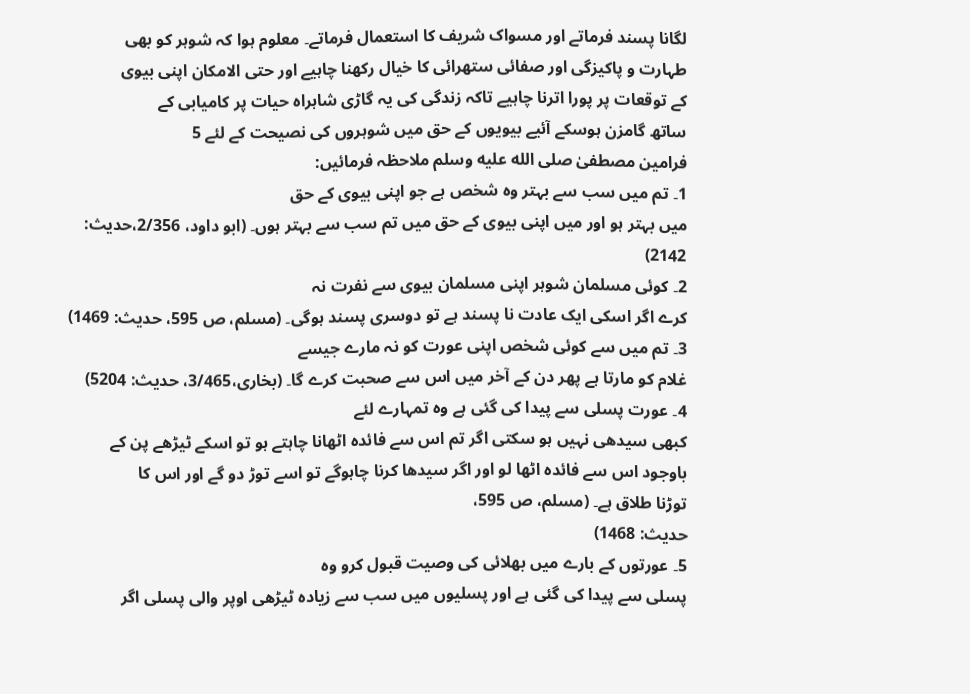لگانا پسند فرماتے اور مسواک شریف کا استعمال فرماتے۔ معلوم ہوا کہ شوہر کو بھی
طہارت و پاکیزگی اور صفائی ستھرائی کا خیال رکھنا چاہیے اور حتی الامکان اپنی بیوی
کے توقعات پر پورا اترنا چاہیے تاکہ زندگی کی یہ گاڑی شاہراہ حیات پر کامیابی کے
ساتھ گامزن ہوسکے آئیے بیویوں کے حق میں شوہروں کی نصیحت کے لئے 5
فرامین مصطفیٰ صلى الله عليه وسلم ملاحظہ فرمائیں:
1۔ تم میں سب سے بہتر وہ شخص ہے جو اپنی بیوی کے حق
میں بہتر ہو اور میں اپنی بیوی کے حق میں تم سب سے بہتر ہوں۔ (ابو داود، 2/356،حدیث:
2142)
2۔ کوئی مسلمان شوہر اپنی مسلمان بیوی سے نفرت نہ
کرے اگر اسکی ایک عادت نا پسند ہے تو دوسری پسند ہوگی۔ (مسلم، ص 595، حدیث: 1469)
3۔ تم میں سے کوئی شخص اپنی عورت کو نہ مارے جیسے
غلام کو مارتا ہے پھر دن کے آخر میں اس سے صحبت کرے گا۔ (بخاری،3/465، حدیث: 5204)
4۔ عورت پسلی سے پیدا کی گئی ہے وہ تمہارے لئے
کبھی سیدھی نہیں ہو سکتی اگر تم اس سے فائدہ اٹھانا چاہتے ہو تو اسکے ٹیڑھے پن کے
باوجود اس سے فائدہ اٹھا لو اور اگر سیدھا کرنا چاہوگے تو اسے توڑ دو گے اور اس کا
توڑنا طلاق ہے۔ (مسلم، ص 595،
حدیث: 1468)
5۔ عورتوں کے بارے میں بھلائی کی وصیت قبول کرو وہ
پسلی سے پیدا کی گئی ہے اور پسلیوں میں سب سے زیادہ ٹیڑھی اوپر والی پسلی اگر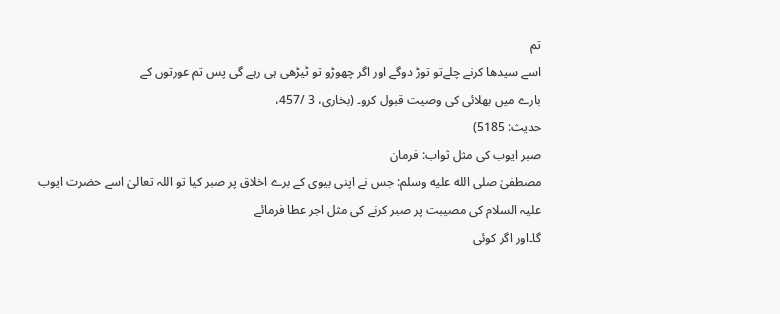تم
اسے سیدھا کرنے چلےتو توڑ دوگے اور اگر چھوڑو تو ٹیڑھی ہی رہے گی پس تم عورتوں کے
بارے میں بھلائی کی وصیت قبول کرو۔ (بخاری، 3 /457،
حدیث: 5185)
صبر ایوب کی مثل ثواب: فرمان
مصطفیٰ صلى الله عليه وسلم: جس نے اپنی بیوی کے برے اخلاق پر صبر کیا تو اللہ تعالیٰ اسے حضرت ایوب
علیہ السلام کی مصیبت پر صبر کرنے کی مثل اجر عطا فرمائے
گا۔اور اگر کوئی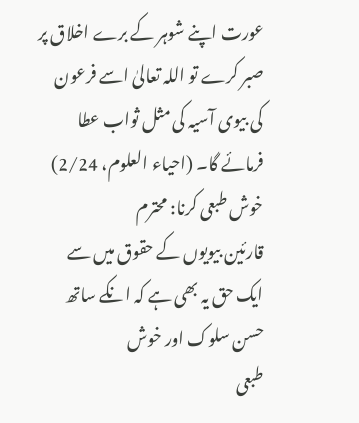عورت اپنے شوہر کے برے اخلاق پر صبر کرے تو اللہ تعالیٰ اسے فرعون
کی بیوی آسیہ کی مثل ثواب عطا فرمائے گا۔ (احیاء العلوم، 2/24)
خوش طبعی کرنا: محترم
قارئین بیویوں کے حقوق میں سے ایک حق یہ بھی ہے کہ انکے ساتھ حسن سلوک اور خوش
طبعی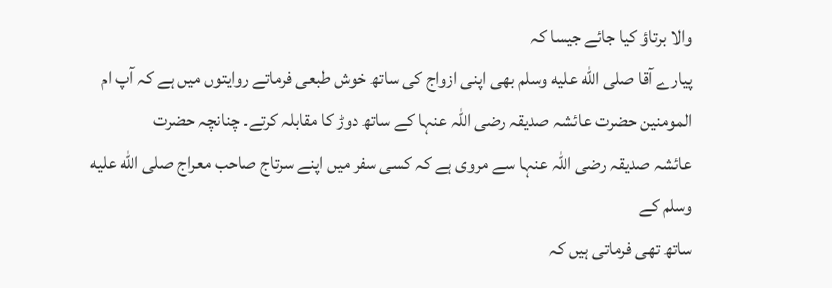والا برتاؤ کیا جائے جیسا کہ
پیارے آقا صلى الله عليه وسلم بھی اپنی ازواج کی ساتھ خوش طبعی فرماتے روایتوں میں ہے کہ آپ ام
المومنین حضرت عائشہ صدیقہ رضی اللہ عنہا کے ساتھ دوڑ کا مقابلہ کرتے۔ چنانچہ حضرت
عائشہ صدیقہ رضی اللہ عنہا سے مروی ہے کہ کسی سفر میں اپنے سرتاج صاحب معراج صلى الله عليه وسلم کے
ساتھ تھی فرماتی ہیں کہ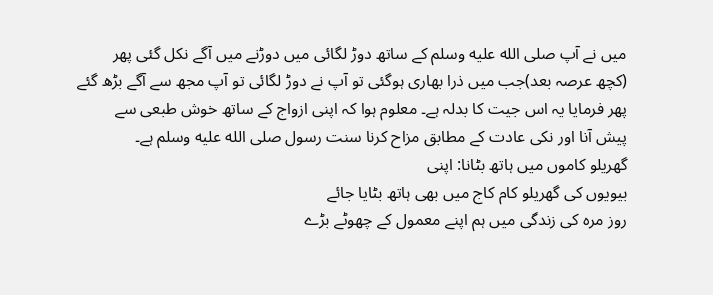میں نے آپ صلى الله عليه وسلم کے ساتھ دوڑ لگائی میں دوڑنے میں آگے نکل گئی پھر
(کچھ عرصہ بعد)جب میں ذرا بھاری ہوگئی تو آپ نے دوڑ لگائی تو آپ مجھ سے آگے بڑھ گئے
پھر فرمایا یہ اس جیت کا بدلہ ہے۔ معلوم ہوا کہ اپنی ازواج کے ساتھ خوش طبعی سے
پیش آنا اور نکی عادت کے مطابق مزاح کرنا سنت رسول صلى الله عليه وسلم ہے۔
گھریلو کاموں میں ہاتھ بٹانا: اپنی
بیویوں کی گھریلو کام کاج میں بھی ہاتھ بٹایا جائے
روز مرہ کی زندگی میں ہم اپنے معمول کے چھوٹے بڑے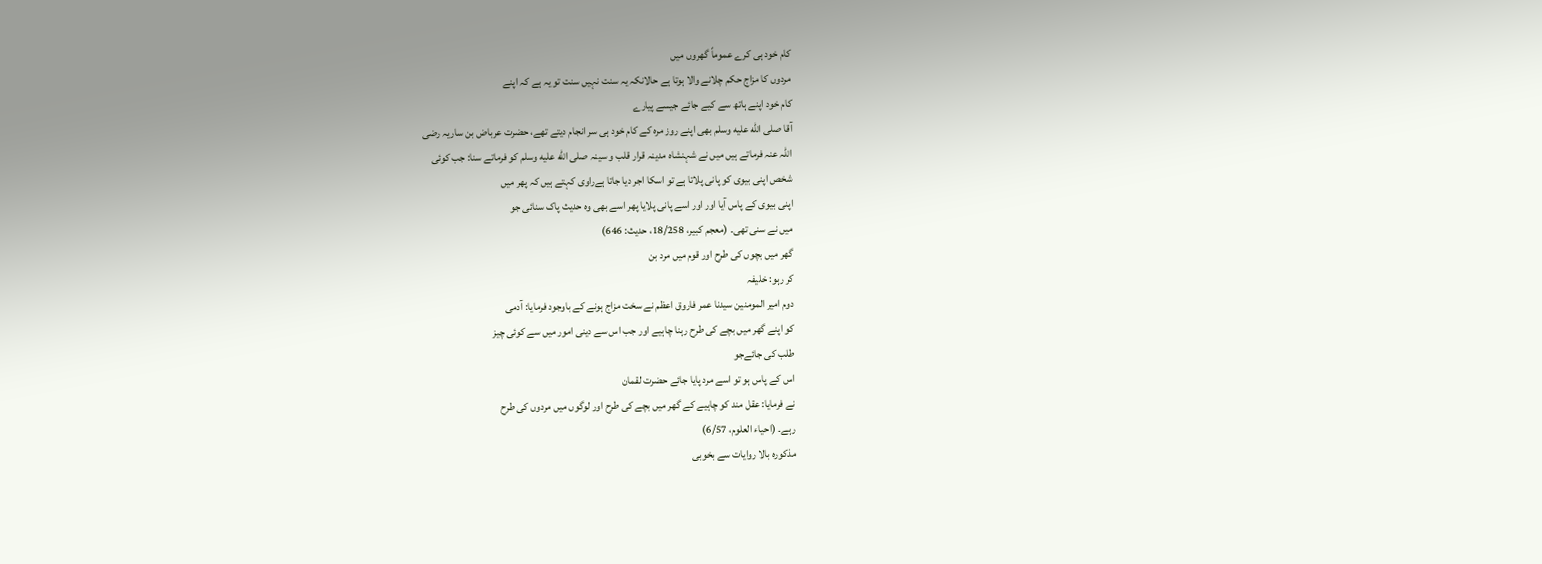کام خود ہی کرے عموماً گھروں میں
مردوں کا مزاج حکم چلانے والا ہوتا ہے حالانکہ یہ سنت نہیں سنت تو یہ ہے کہ اپنے
کام خود اپنے ہاتھ سے کیے جائے جیسے پیارے
آقا صلى الله عليه وسلم بھی اپنے روز مرہ کے کام خود ہی سر انجام دیتے تھے، حضرت عرباض بن ساریہ رضی
اللہ عنہ فرماتے ہیں میں نے شہنشاہ مدینہ قرار قلب و سینہ صلى الله عليه وسلم کو فرماتے سنا: جب کوئی
شخص اپنی بیوی کو پانی پلاتا ہے تو اسکا اجر دیا جاتا ہےراوی کہتے ہیں کہ پھر میں
اپنی بیوی کے پاس آیا اور اور اسے پانی پلایا پھر اسے بھی وہ حدیث پاک سنائی جو
میں نے سنی تھی۔ (معجم کبیر، 18/258، حدیث: 646)
گھر میں بچوں کی طرح اور قوم میں مرد بن
کر رہو: خلیفہ
دوم امیر المومنین سیدنا عمر فاروق اعظم نے سخت مزاج ہونے کے باوجود فرمایا: آدمی
کو اپنے گھر میں بچے کی طرح رہنا چاہیے اور جب اس سے دینی امور میں سے کوئی چیز
طلب کی جائےجو
اس کے پاس ہو تو اسے مرد پایا جائے حضرت لقمان
نے فرمایا: عقل مند کو چاہیے کے گھر میں بچے کی طرح اور لوگوں میں مردوں کی طرح
رہے۔ (احیاء العلوم، 6/57)
مذکورہ بالا روایات سے بخوبی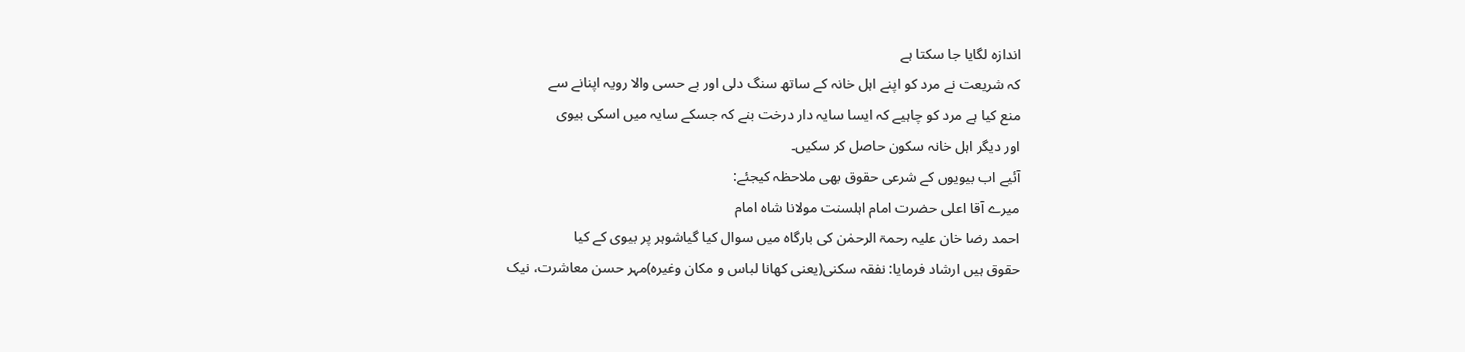اندازہ لگایا جا سکتا ہے
کہ شریعت نے مرد کو اپنے اہل خانہ کے ساتھ سنگ دلی اور بے حسی والا رویہ اپنانے سے
منع کیا ہے مرد کو چاہیے کہ ایسا سایہ دار درخت بنے کہ جسکے سایہ میں اسکی بیوی
اور دیگر اہل خانہ سکون حاصل کر سکیں۔
آئیے اب بیویوں کے شرعی حقوق بھی ملاحظہ کیجئے:
میرے آقا اعلی حضرت امام اہلسنت مولانا شاہ امام
احمد رضا خان علیہ رحمۃ الرحمٰن کی بارگاہ میں سوال کیا گیاشوہر پر بیوی کے کیا
حقوق ہیں ارشاد فرمایا: نفقہ سکنی(یعنی کھانا لباس و مکان وغیرہ)مہر حسن معاشرت، نیک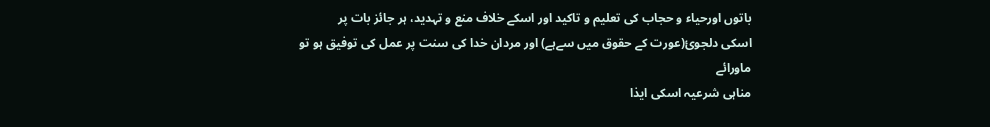باتوں اورحیاء و حجاب کی تعلیم و تاکید اور اسکے خلاف منع و تہدید، ہر جائز بات پر
اسکی دلجوئ(عورت کے حقوق میں سےہے) اور مردان خدا کی سنت پر عمل کی توفیق ہو تو
ماورائے
مناہی شرعیہ اسکی ایذا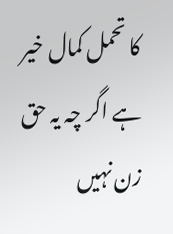کا تحمل کمال خیر ہے اگر چہ یہ حق زن نہیں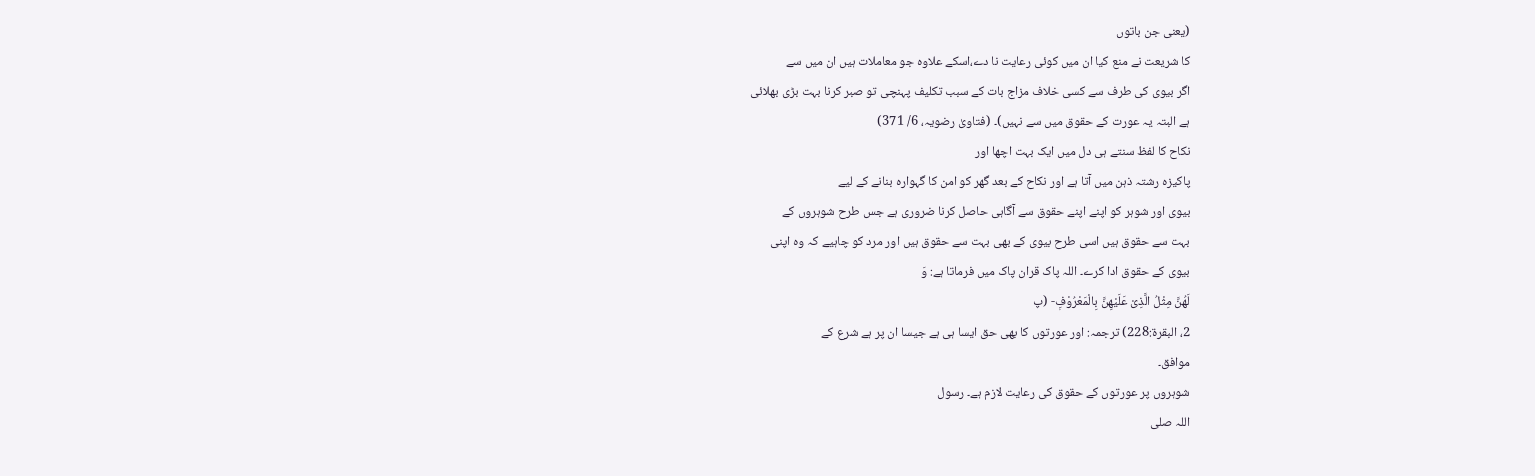(یعنی جن باتوں
کا شریعت نے منع کیا ان میں کوئی رعایت نا دے،اسکے علاوہ جو معاملات ہیں ان میں سے
اگر بیوی کی طرف سے کسی خلاف مزاج بات کے سبب تکلیف پہنچی تو صبر کرنا بہت بڑی بھلائی
ہے البتہ یہ عورت کے حقوق میں سے نہیں)۔ (فتاویٰ رضویہ، 6/ 371)
نکاح کا لفظ سنتے ہی دل میں ایک بہت اچھا اور
پاکیزہ رشتہ ذہن میں آتا ہے اور نکاح کے بعد گھر کو امن کا گہوارہ بنانے کے لیے
بیوی اور شوہر کو اپنے اپنے حقوق سے آگاہی حاصل کرنا ضروری ہے جس طرح شوہروں کے
بہت سے حقوق ہیں اسی طرح بیوی کے بھی بہت سے حقوق ہیں اور مرد کو چاہیے کہ وہ اپنی
بیوی کے حقوق ادا کرے۔ اللہ پاک قران پاک میں فرماتا ہے: وَ
لَهُنَّ مِثْلُ الَّذِیْ عَلَیْهِنَّ بِالْمَعْرُوْفِ۪- (پ
2، البقرۃ:228) ترجمہ: اور عورتوں کا بھی حق ایسا ہی ہے جیسا ان پر ہے شرع کے
موافق۔
شوہروں پر عورتوں کے حقوق کی رعایت لازم ہے۔ رسول
اللہ صلى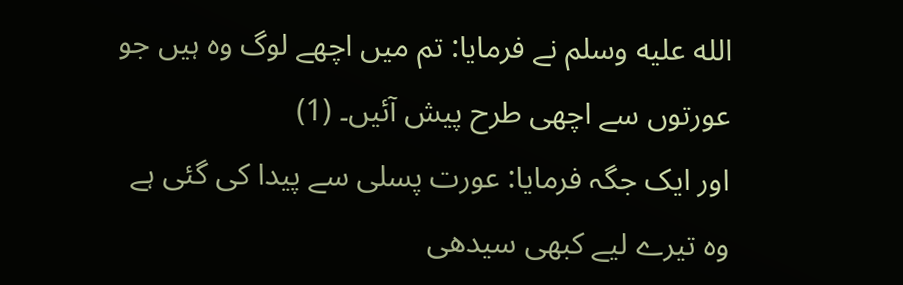الله عليه وسلم نے فرمایا: تم میں اچھے لوگ وہ ہیں جو عورتوں سے اچھی طرح پیش آئیں۔ (1)
اور ایک جگہ فرمایا: عورت پسلی سے پیدا کی گئی ہے
وہ تیرے لیے کبھی سیدھی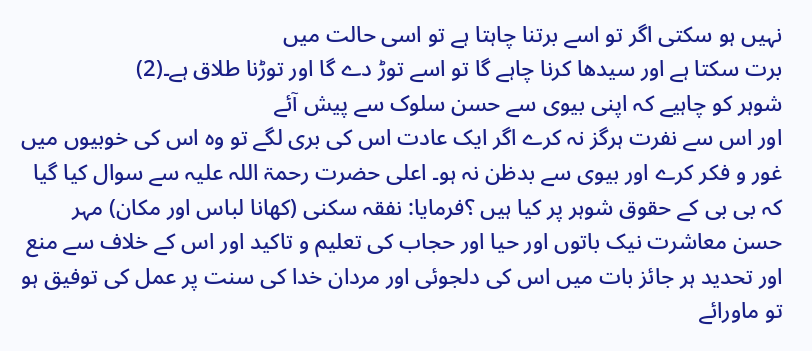نہیں ہو سکتی اگر تو اسے برتنا چاہتا ہے تو اسی حالت میں
برت سکتا ہے اور سیدھا کرنا چاہے گا تو اسے توڑ دے گا اور توڑنا طلاق ہے۔(2)
شوہر کو چاہیے کہ اپنی بیوی سے حسن سلوک سے پیش آئے
اور اس سے نفرت ہرگز نہ کرے اگر ایک عادت اس کی بری لگے تو وہ اس کی خوبیوں میں
غور و فکر کرے اور بیوی سے بدظن نہ ہو۔ اعلی حضرت رحمۃ اللہ علیہ سے سوال کیا گیا
کہ بی بی کے حقوق شوہر پر کیا ہیں ؟فرمایا: نفقہ سکنی (کھانا لباس اور مکان) مہر
حسن معاشرت نیک باتوں اور حیا اور حجاب کی تعلیم و تاکید اور اس کے خلاف سے منع
اور تحدید ہر جائز بات میں اس کی دلجوئی اور مردان خدا کی سنت پر عمل کی توفیق ہو
تو ماورائے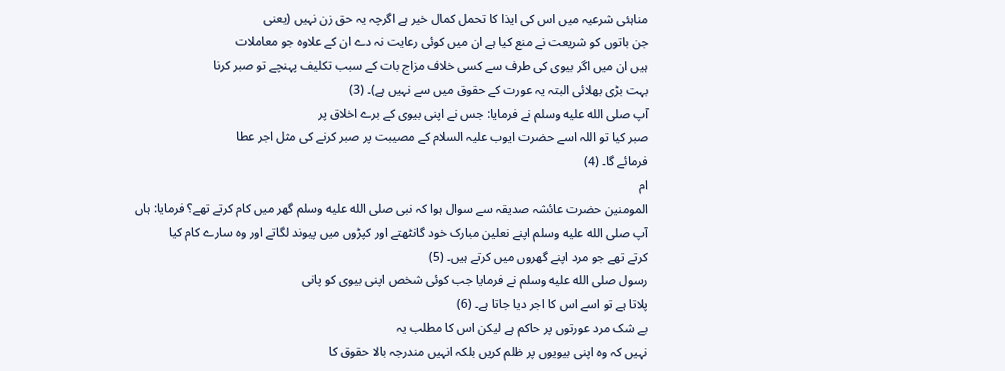مناہئی شرعیہ میں اس کی ایذا کا تحمل کمال خیر ہے اگرچہ یہ حق زن نہیں (یعنی
جن باتوں کو شریعت نے منع کیا ہے ان میں کوئی رعایت نہ دے ان کے علاوہ جو معاملات
ہیں ان میں اگر بیوی کی طرف سے کسی خلاف مزاج بات کے سبب تکلیف پہنچے تو صبر کرنا
بہت بڑی بھلائی البتہ یہ عورت کے حقوق میں سے نہیں ہے)۔ (3)
آپ صلى الله عليه وسلم نے فرمایا: جس نے اپنی بیوی کے برے اخلاق پر
صبر کیا تو اللہ اسے حضرت ایوب علیہ السلام کے مصیبت پر صبر کرنے کی مثل اجر عطا
فرمائے گا۔ (4)
ام
المومنین حضرت عائشہ صدیقہ سے سوال ہوا کہ نبی صلى الله عليه وسلم گھر میں کام کرتے تھے؟ فرمایا: ہاں
آپ صلى الله عليه وسلم اپنے نعلین مبارک خود گانٹھتے اور کپڑوں میں پیوند لگاتے اور وہ سارے کام کیا
کرتے تھے جو مرد اپنے گھروں میں کرتے ہیں۔ (5)
رسول صلى الله عليه وسلم نے فرمایا جب کوئی شخص اپنی بیوی کو پانی
پلاتا ہے تو اسے اس کا اجر دیا جاتا ہے۔ (6)
بے شک مرد عورتوں پر حاکم ہے لیکن اس کا مطلب یہ
نہیں کہ وہ اپنی بیویوں پر ظلم کریں بلکہ انہیں مندرجہ بالا حقوق کا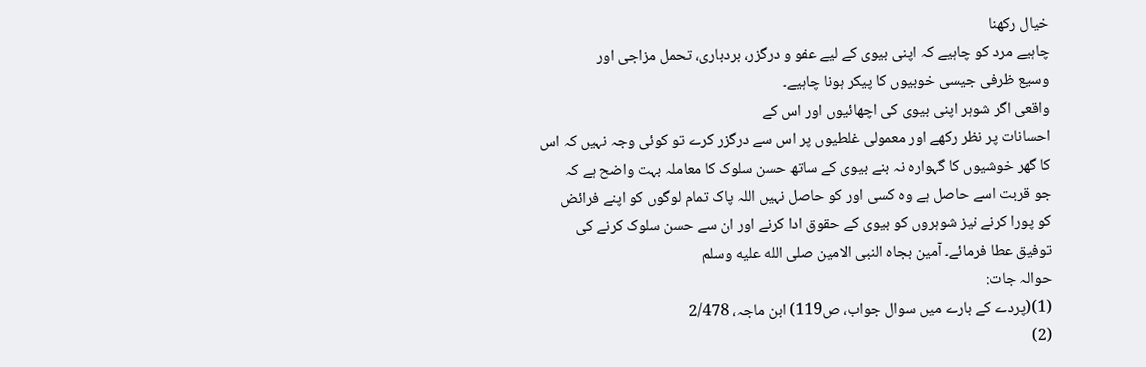خیال رکھنا
چاہیے مرد کو چاہیے کہ اپنی بیوی کے لیے عفو و درگزر، بردباری، تحمل مزاجی اور
وسیع ظرفی جیسی خوبیوں کا پیکر ہونا چاہیے۔
واقعی اگر شوہر اپنی بیوی کی اچھائیوں اور اس کے
احسانات پر نظر رکھے اور معمولی غلطیوں پر اس سے درگزر کرے تو کوئی وجہ نہیں کہ اس
کا گھر خوشیوں کا گہوارہ نہ بنے بیوی کے ساتھ حسن سلوک کا معاملہ بہت واضح ہے کہ
جو قربت اسے حاصل ہے وہ کسی اور کو حاصل نہیں اللہ پاک تمام لوگوں کو اپنے فرائض
کو پورا کرنے نیز شوہروں کو بیوی کے حقوق ادا کرنے اور ان سے حسن سلوک کرنے کی
توفیق عطا فرمائے۔ آمین بجاہ النبی الامین صلى الله عليه وسلم
حوالہ جات:
(1)(پردے کے بارے میں سوال جواب، ص119) ابن ماجہ، 2/478
(2)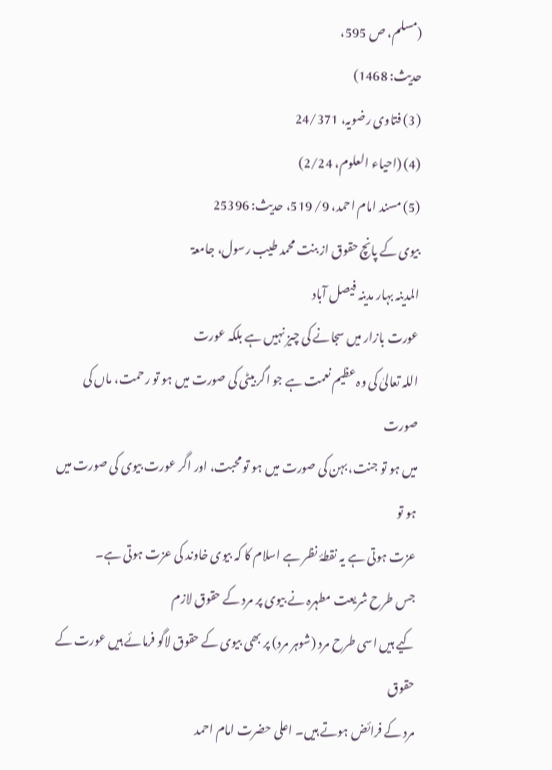(مسلم، ص 595،
حدیث: 1468)
(3) فتاوی رضویہ، 24/371
(4) (احیاء العلوم، 2/24)
(5) مسند امام احمد، 9/ 519، حدیث: 25396
بیوی کے پانچ حقوق از بنت محمد طیب رسول، جامعۃ
المدینہ بہار مدینہ فیصل آباد
عورت بازار میں سجانے کی چیز نہیں ہے بلکہ عورت
اللہ تعالیٰ کی وہ عظیم نعمت ہے جو اگر بیٹی کی صورت میں ہو تو رحمت، ماں کی صورت
میں ہو تو جنت، بہن کی صورت میں ہو تو محبت، اور اگر عورت بیوی کی صورت میں ہو تو
عزت ہوتی ہے یہ نقطۂ نظر ہے اسلام کا کہ بیوی خاوند کی عزت ہوتی ہے۔
جس طرح شریعت مطہرہ نے بیوی پر مرد کے حقوق لازم
کیے ہیں اسی طرح مرد (شوہر مرد) پر بھی بیوی کے حقوق لاگو فرمائے ہیں عورت کے حقوق
مرد کے فرائض ہوتے ہیں۔ اعلی حضرت امام احمد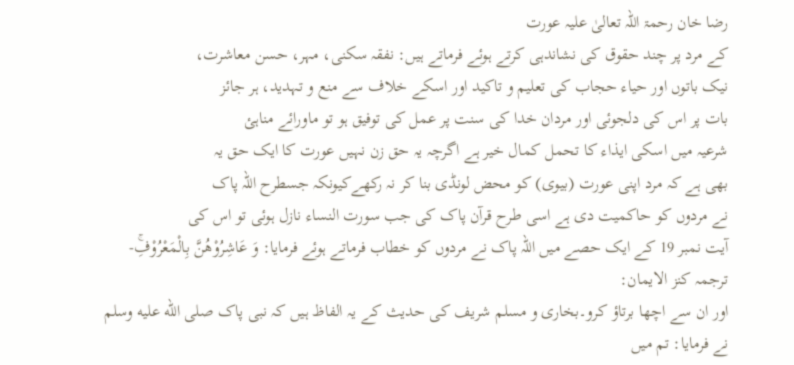رضا خان رحمۃ اللہ تعالیٰ علیہ عورت
کے مرد پر چند حقوق کی نشاندہی کرتے ہوئے فرماتے ہیں: نفقہ سکنی، مہر، حسن معاشرت،
نیک باتوں اور حیاء حجاب کی تعلیم و تاکید اور اسکے خلاف سے منع و تہدید، ہر جائز
بات پر اس کی دلجوئی اور مردان خدا کی سنت پر عمل کی توفیق ہو تو ماورائے مناہئ
شرعیہ میں اسکی ایذاء کا تحمل کمال خیر ہے اگرچہ یہ حق زن نہیں عورت کا ایک حق یہ
بھی ہے کہ مرد اپنی عورت (بیوی) کو محض لونڈی بنا کر نہ رکھےکیونکہ جسطرح اللہ پاک
نے مردوں کو حاکمیت دی ہے اسی طرح قرآن پاک کی جب سورت النساء نازل ہوئی تو اس کی
آیت نمبر 19 کے ایک حصے میں اللہ پاک نے مردوں کو خطاب فرماتے ہوئے فرمایا: وَ عَاشِرُوْهُنَّ بِالْمَعْرُوْفِۚ- ترجمہ کنز الایمان:
اور ان سے اچھا برتاؤ کرو۔بخاری و مسلم شریف کی حدیث کے یہ الفاظ ہیں کہ نبی پاک صلى الله عليه وسلم
نے فرمایا: تم میں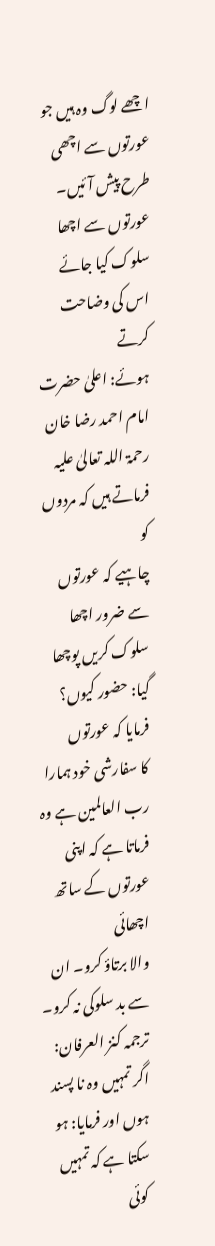اچھے لوگ وہ ہیں جو عورتوں سے اچھی طرح پیش آئیں۔
عورتوں سے اچھا سلوک کیا جائے اس کی وضاحت کرتے
ہوئے: اعلىٰ حضرت امام احمد رضا خان رحمۃ اللہ تعالیٰ علیہ فرماتے ہیں کہ مردوں کو
چاہیے کہ عورتوں سے ضرور اچھا سلوک کریں پوچھا گیا: حضور کیوں؟ فرمایا کہ عورتوں
کا سفارشی خود ہمارا رب العالمین ہے وہ فرماتا ہے کہ اپنی عورتوں کے ساتھ اچھائی
والا برتاؤ کرو۔ ان سے بد سلوکی نہ کرو۔ ترجمہ کنز العرفان: اگر تمہیں وہ نا پسند
ہوں اور فرمایا: ہو سکتا ہے کہ تمہیں کوئی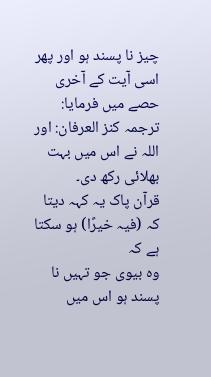چیز نا پسند ہو اور پھر اسی آیت کے آخری
حصے میں فرمایا: ترجمہ کنز العرفان: اور اللہ نے اس میں بہت بھلائی رکھ دی۔
قرآن پاک یہ کہہ دیتا کہ (فيہ خيرًا) ہو سکتا ہے کہ
وہ بیوی جو تہیں نا پسند ہو اس میں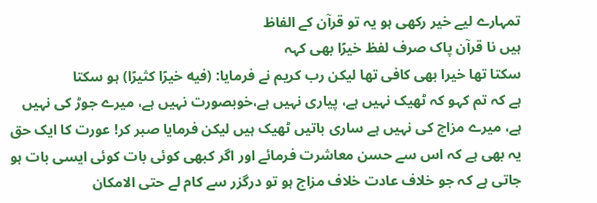تمہارے لیے خیر رکھی ہو یہ تو قرآن کے الفاظ
ہیں نا قرآن پاک صرف لفظ خیرًا بھی کہہ
سکتا تھا خیرا بھی کافی تھا لیکن رب کریم نے فرمایا: (فيه خیرًا کثیرًا) ہو سکتا
ہے کہ تم کہو کہ ٹھیک نہیں ہے، پیاری نہیں ہے،خوبصورت نہیں ہے، میرے جوڑ کی نہیں
ہے، میرے مزاج کی نہیں ہے ساری باتیں ٹھیک ہیں لیکن فرمایا صبر کر! عورت کا ایک حق
یہ بھی ہے کہ اس سے حسن معاشرت فرمائے اور اگر کبھی کوئی بات کوئی ایسی بات ہو
جاتی ہے کہ جو خلاف عادت خلاف مزاج ہو تو درگزر سے کام لے حتی الامکان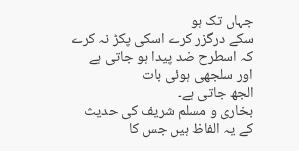جہاں تک ہو
سکے درگزر کرے اسکی پکڑ نہ کرے کہ اسطرح ضد پیدا ہو جاتی ہے اور سلجھی ہوئی بات
الجھ جاتی ہے۔
بخاری و مسلم شریف کی حدیث کے یہ الفاظ ہیں جس کا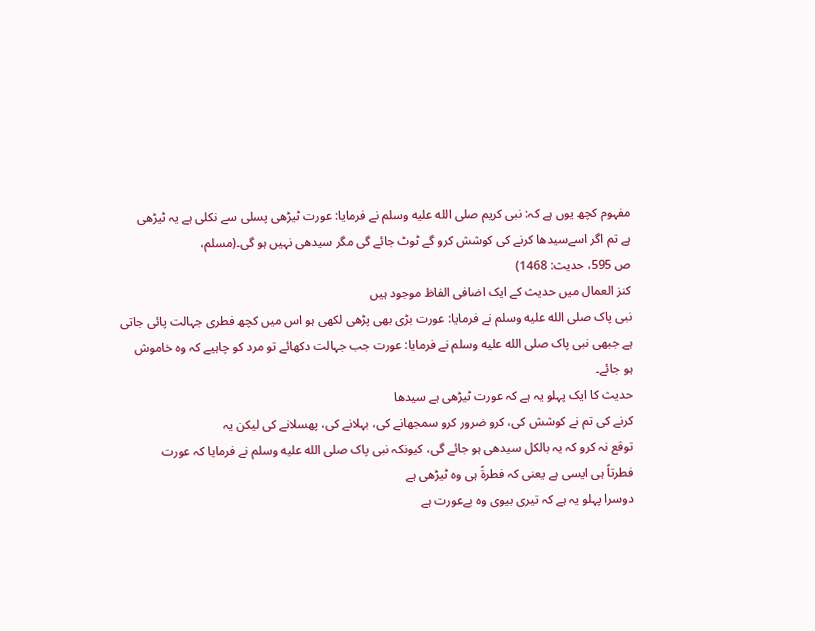مفہوم کچھ یوں ہے کہ: نبی کریم صلى الله عليه وسلم نے فرمایا: عورت ٹیڑھی پسلی سے نکلی ہے یہ ٹیڑھی
ہے تم اگر اسےسیدھا کرنے کی کوشش کرو گے ٹوٹ جائے گی مگر سیدھی نہیں ہو گی۔(مسلم،
ص 595، حدیث: 1468)
کنز العمال میں حدیث کے ایک اضافی الفاظ موجود ہیں
نبی پاک صلى الله عليه وسلم نے فرمایا: عورت بڑی بھی پڑھی لکھی ہو اس میں کچھ فطری جہالت پائی جاتی
ہے جبھی نبی پاک صلى الله عليه وسلم نے فرمایا: عورت جب جہالت دکھائے تو مرد کو چاہیے کہ وہ خاموش
ہو جائے۔
حدیث کا ایک پہلو یہ ہے کہ عورت ٹیڑھی ہے سیدھا
کرنے کی تم نے کوشش کی، کرو ضرور کرو سمجھانے کی، بہلانے کی، پھسلانے کی لیکن یہ
توقع نہ کرو کہ یہ بالکل سیدھی ہو جائے گی، کیونکہ نبی پاک صلى الله عليه وسلم نے فرمایا کہ عورت
فطرتاً ہی ایسی ہے یعنی کہ فطرةً ہی وہ ٹیڑھی ہے
دوسرا پہلو یہ ہے کہ تیری بیوی وہ بےعورت ہے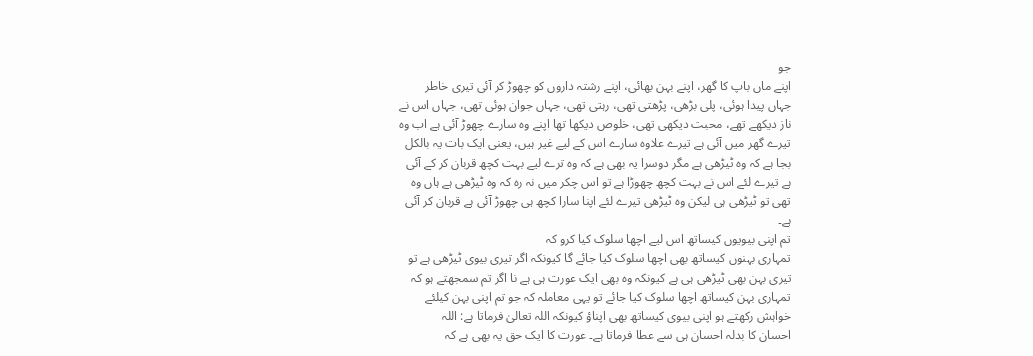جو
اپنے ماں باپ کا گھر، اپنے بہن بھائی، اپنے رشتہ داروں کو چھوڑ کر آئی تیری خاطر
جہاں پیدا ہوئی، پلی بڑھی، پڑھتی تھی، رہتی تھی، جہاں جوان ہوئی تھی، جہاں اس نے
ناز دیکھے تھے، محبت دیکھی تھی، خلوص دیکھا تھا اپنے وہ سارے چھوڑ آئی ہے اب وہ
تیرے گھر میں آئی ہے تیرے علاوہ سارے اس کے لیے غیر ہیں، یعنی ایک بات یہ بالکل
بجا ہے کہ وہ ٹیڑھی ہے مگر دوسرا یہ بھی ہے کہ وہ ترے لیے بہت کچھ قربان کر کے آئی
ہے تیرے لئے اس نے بہت کچھ چھوڑا ہے تو اس چکر میں نہ رہ کہ وہ ٹیڑھی ہے ہاں وہ
تھی تو ٹیڑھی ہی لیکن وہ ٹیڑھی تیرے لئے اپنا سارا کچھ ہی چھوڑ آئی ہے قربان کر آئی
ہے۔
تم اپنی بیویوں کیساتھ اس لیے اچھا سلوک کیا کرو کہ
تمہاری بہنوں کیساتھ بھی اچھا سلوک کیا جائے گا کیونکہ اگر تیری بیوی ٹیڑھی ہے تو
تیری بہن بھی ٹیڑھی ہی ہے کیونکہ وہ بھی ایک عورت ہی ہے نا اگر تم سمجھتے ہو کہ
تمہاری بہن کیساتھ اچھا سلوک کیا جائے تو یہی معاملہ کہ جو تم اپنی بہن کیلئے
خواہش رکھتے ہو اپنی بیوی کیساتھ بھی اپناؤ کیونکہ اللہ تعالیٰ فرماتا ہے: اللہ
احسان کا بدلہ احسان ہی سے عطا فرماتا ہے۔ عورت کا ایک حق یہ بھی ہے کہ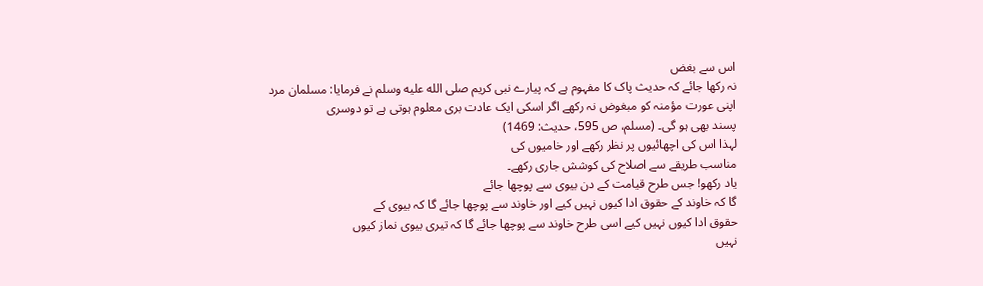اس سے بغض
نہ رکھا جائے کہ حدیث پاک کا مفہوم ہے کہ پیارے نبی کریم صلى الله عليه وسلم نے فرمایا: مسلمان مرد
اپنی عورت مؤمنہ کو مبغوض نہ رکھے اگر اسکی ایک عادت بری معلوم ہوتی ہے تو دوسری
پسند بھی ہو گی۔ (مسلم، ص 595، حدیث: 1469)
لہذا اس کی اچھائیوں پر نظر رکھے اور خامیوں کی
مناسب طریقے سے اصلاح کی کوشش جاری رکھے۔
یاد رکھو! جس طرح قیامت کے دن بیوی سے پوچھا جائے
گا کہ خاوند کے حقوق ادا کیوں نہیں کیے اور خاوند سے پوچھا جائے گا کہ بیوی کے
حقوق ادا کیوں نہیں کیے اسی طرح خاوند سے پوچھا جائے گا کہ تیری بیوی نماز کیوں
نہیں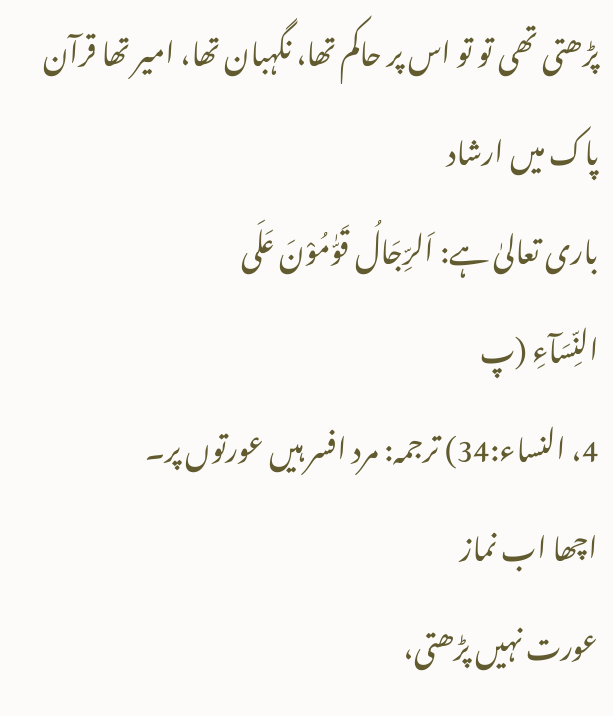پڑھتی تھی تو تو اس پر حاکم تھا، نگہبان تھا، امیر تھا قرآن پاک میں ارشاد
باری تعالیٰ ہے: اَلرِّجَالُ قَوّٰمُوْنَ عَلَى
النِّسَآءِ (پ
4، النساء:34) ترجمہ: مرد افسر ہیں عورتوں پر۔
اچھا اب نماز
عورت نہیں پڑھتی،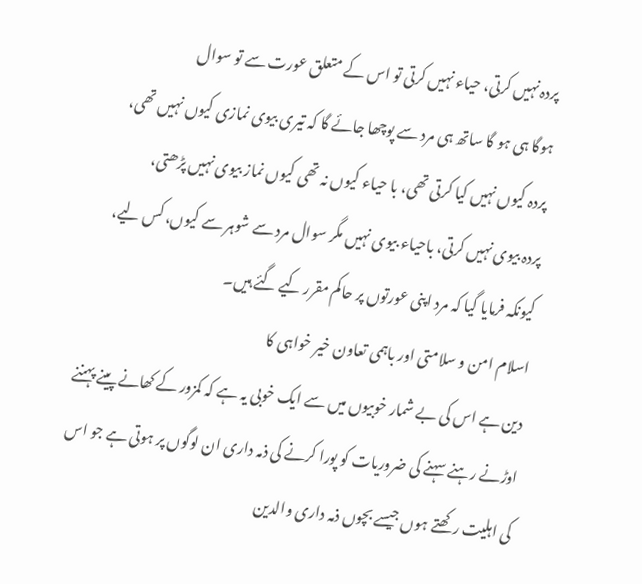پردہ نہیں کرتی، حیاء نہیں کرتی تو اس کے متعلق عورت سے تو سوال
ہوگا ہی ہو گا ساتھ ہی مرد سے پوچھا جائے گا کہ تیری بیوی نمازی کیوں نہیں تھی،
پردہ کیوں نہیں کیا کرتی تھی، با حیاء کیوں نہ تھی کیوں نماز بیوی نہیں پڑھتی،
پردہ بیوی نہیں کرتی، باحیاء بیوی نہیں مگر سوال مرد سے شوہر سے کیوں، کس لیے،
کیونکہ فرمایا گیا کہ مرد اپنی عورتوں پر حاکم مقرر کیے گئے ہیں۔
اسلام امن و سلامتی اور باہمی تعاون خیر خواہی کا
دین ہے اس کی بے شمار خوبیوں میں سے ایک خوبی یہ ہے کہ کمزور کے کھانے پینے پہننے
اوڑنے رہنے سہنے کی ضروریات کو پورا کرنے کی ذمہ داری ان لوگوں پر ہوتی ہے جو اس
کی اہلیت رکھتے ہوں جیسے بچوں ذمہ داری والدین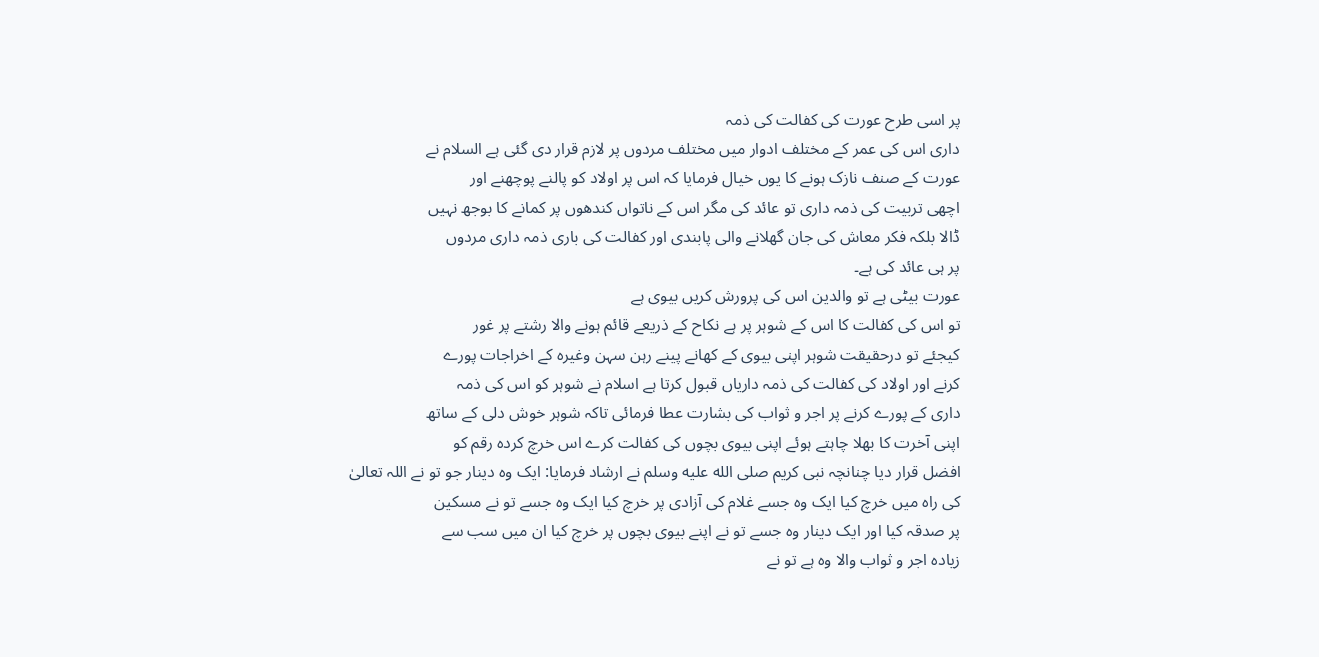پر اسی طرح عورت کی کفالت کی ذمہ
داری اس کی عمر کے مختلف ادوار میں مختلف مردوں پر لازم قرار دی گئی ہے السلام نے
عورت کے صنف نازک ہونے کا یوں خیال فرمایا کہ اس پر اولاد کو پالنے پوچھنے اور
اچھی تربیت کی ذمہ داری تو عائد کی مگر اس کے ناتواں کندھوں پر کمانے کا بوجھ نہیں
ڈالا بلکہ فکر معاش کی جان گھلانے والی پابندی اور کفالت کی باری ذمہ داری مردوں
پر ہی عائد کی ہے۔
عورت بیٹی ہے تو والدین اس کی پرورش کریں بیوی ہے
تو اس کی کفالت کا اس کے شوہر پر ہے نکاح کے ذریعے قائم ہونے والا رشتے پر غور
کیجئے تو درحقیقت شوہر اپنی بیوی کے کھانے پینے رہن سہن وغیرہ کے اخراجات پورے
کرنے اور اولاد کی کفالت کی ذمہ داریاں قبول کرتا ہے اسلام نے شوہر کو اس کی ذمہ
داری کے پورے کرنے پر اجر و ثواب کی بشارت عطا فرمائی تاکہ شوہر خوش دلی کے ساتھ
اپنی آخرت کا بھلا چاہتے ہوئے اپنی بیوی بچوں کی کفالت کرے اس خرچ کردہ رقم کو
افضل قرار دیا چنانچہ نبی کریم صلى الله عليه وسلم نے ارشاد فرمایا: ایک وہ دینار جو تو نے اللہ تعالیٰ
کی راہ میں خرچ کیا ایک وہ جسے غلام کی آزادی پر خرچ کیا ایک وہ جسے تو نے مسکین
پر صدقہ کیا اور ایک دینار وہ جسے تو نے اپنے بیوی بچوں پر خرچ کیا ان میں سب سے
زیادہ اجر و ثواب والا وہ ہے تو نے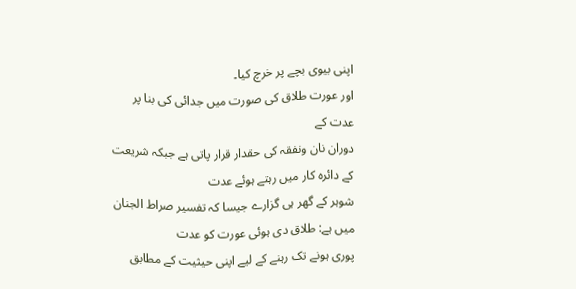اپنی بیوی بچے پر خرچ کیا۔
اور عورت طلاق کی صورت میں جدائی کی بنا پر عدت کے
دوران نان ونفقہ کی حقدار قرار پاتی ہے جبکہ شریعت کے دائرہ کار میں رہتے ہوئے عدت
شوہر کے گھر ہی گزارے جیسا کہ تفسیر صراط الجنان میں ہے: طلاق دی ہوئی عورت کو عدت
پوری ہونے تک رہنے کے لیے اپنی حیثیت کے مطابق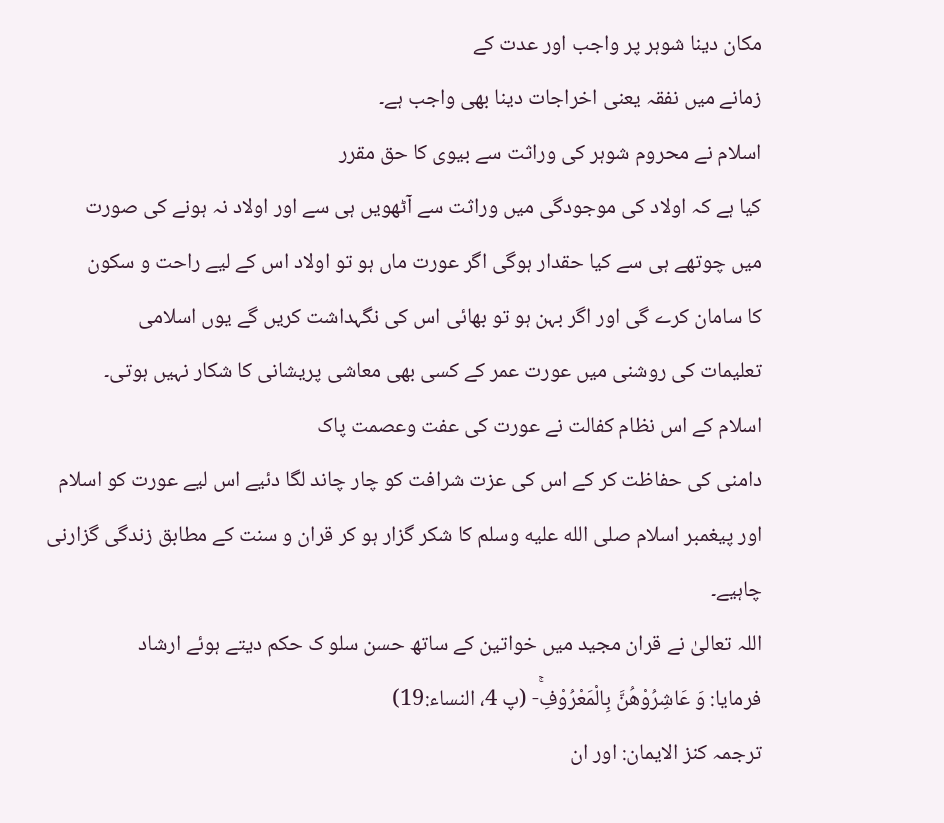مکان دینا شوہر پر واجب اور عدت کے
زمانے میں نفقہ یعنی اخراجات دینا بھی واجب ہے۔
اسلام نے محروم شوہر کی وراثت سے بیوی کا حق مقرر
کیا ہے کہ اولاد کی موجودگی میں وراثت سے آٹھویں ہی سے اور اولاد نہ ہونے کی صورت
میں چوتھے ہی سے کیا حقدار ہوگی اگر عورت ماں ہو تو اولاد اس کے لیے راحت و سکون
کا سامان کرے گی اور اگر بہن ہو تو بھائی اس کی نگہداشت کریں گے یوں اسلامی
تعلیمات کی روشنی میں عورت عمر کے کسی بھی معاشی پریشانی کا شکار نہیں ہوتی۔
اسلام کے اس نظام کفالت نے عورت کی عفت وعصمت پاک
دامنی کی حفاظت کر کے اس کی عزت شرافت کو چار چاند لگا دئیے اس لیے عورت کو اسلام
اور پیغمبر اسلام صلى الله عليه وسلم کا شکر گزار ہو کر قران و سنت کے مطابق زندگی گزارنی چاہیے۔
اللہ تعالیٰ نے قران مجید میں خواتین کے ساتھ حسن سلو ک حکم دیتے ہوئے ارشاد
فرمایا: وَ عَاشِرُوْهُنَّ بِالْمَعْرُوْفِۚ- (پ 4، النساء:19)
ترجمہ کنز الایمان: اور ان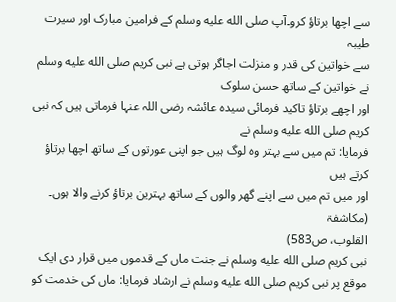سے اچھا برتاؤ کرو۔آپ صلى الله عليه وسلم کے فرامین مبارک اور سیرت طیبہ
سے خواتین کی قدر و منزلت اجاگر ہوتی ہے نبی کریم صلى الله عليه وسلم نے خواتین کے ساتھ حسن سلوک
اور اچھے برتاؤ تاکید فرمائی سیدہ عائشہ رضی اللہ عنہا فرماتی ہیں کہ نبی کریم صلى الله عليه وسلم نے
فرمایا: تم میں سے بہتر وہ لوگ ہیں جو اپنی عورتوں کے ساتھ اچھا برتاؤ کرتے ہیں
اور میں تم میں سے اپنے گھر والوں کے ساتھ بہترین برتاؤ کرنے والا ہوں۔ (مکاشفۃ
القلوب، ص583)
نبی کریم صلى الله عليه وسلم نے جنت ماں کے قدموں میں قرار دی ایک
موقع پر نبی کریم صلى الله عليه وسلم نے ارشاد فرمایا: ماں کی خدمت کو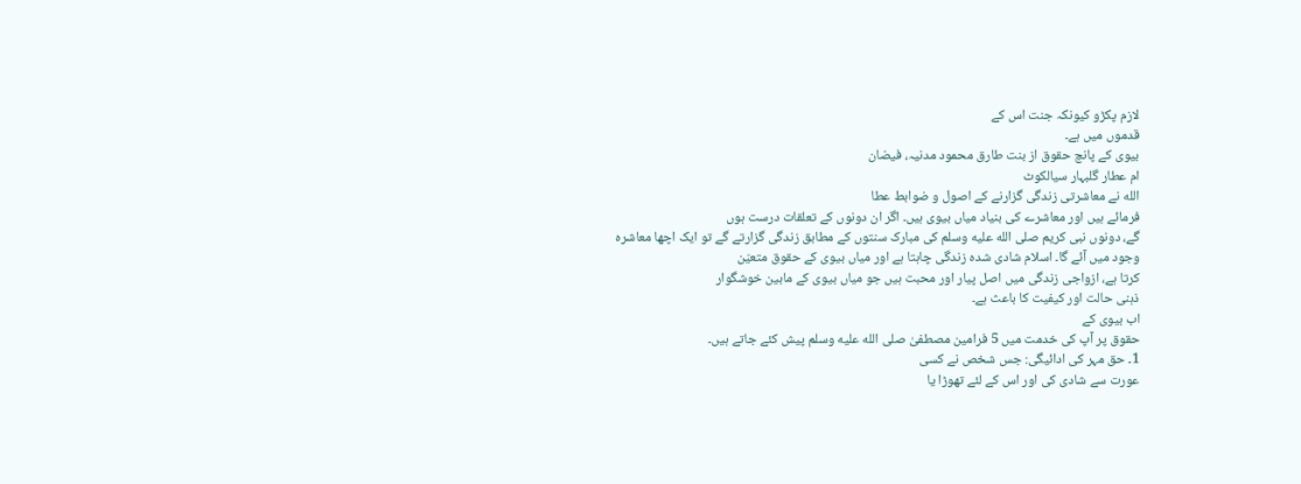لازم پکڑو کیونکہ جنت اس کے
قدموں میں ہے۔
بیوی کے پانچ حقوق از بنت طارق محمود مدنیہ، فیضان
ام عطار گلبہار سیالکوٹ
الله نے معاشرتی زندگی گزارنے کے اصول و ضوابط عطا
فرمائے ہیں اور معاشرے کی بنیاد میاں بیوی ہیں۔ اگر ان دونوں کے تعلقات درست ہوں
گے، دونوں نبی کریم صلى الله عليه وسلم کی مبارک سنتوں کے مطابق زندگی گزارتے گے تو ایک اچھا معاشرہ
وجود میں آئے گا۔ اسلام شادی شدہ زندگی چاہتا ہے اور میاں بیوی کے حقوق متعیّن
کرتا ہے، ازواجی زندگی میں اصل پیار اور محبت ہیں جو میاں بیوی کے مابین خوشگوار
ذہنی حالت اور کیفیت کا باعث ہے۔
اب بیوی کے
حقوق پر آپ کی خدمت میں 5 فرامین مصطفیٰ صلى الله عليه وسلم پیش کئے جاتے ہیں۔
1۔ حق مہر کی ادائیگی: جس شخص نے کسی
عورت سے شادی کی اور اس کے لئے تھوڑا یا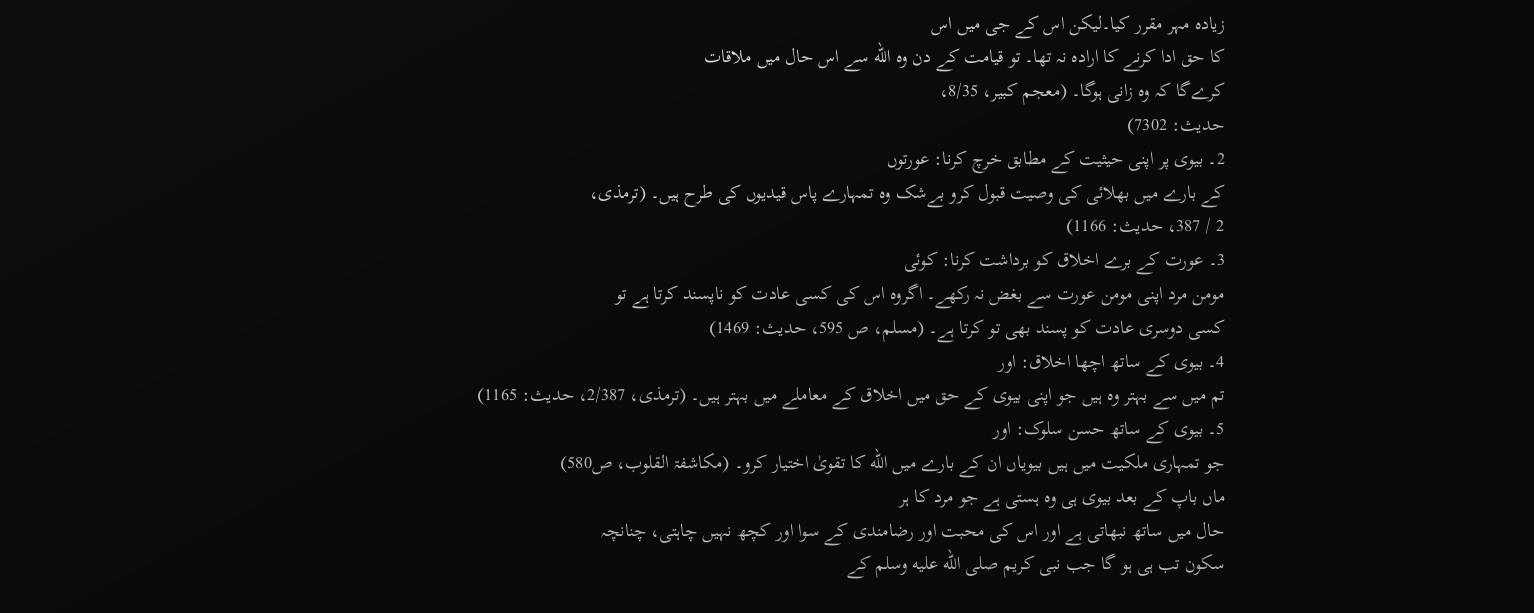زیادہ مہر مقرر کیا۔لیکن اس کے جی میں اس
کا حق ادا کرنے کا ارادہ نہ تھا۔ تو قیامت کے دن وہ الله سے اس حال میں ملاقات
کرےگا کہ وہ زانی ہوگا۔ (معجم کبیر، 8/35،
حدیث: 7302)
2۔ بیوی پر اپنی حیثیت کے مطابق خرچ کرنا: عورتوں
کے بارے میں بھلائی کی وصیت قبول کرو بےشک وہ تمہارے پاس قیدیوں کی طرح ہیں۔ (ترمذی،
2 / 387، حدیث: 1166)
3۔ عورت کے برے اخلاق کو برداشت کرنا: کوئی
مومن مرد اپنی مومن عورت سے بغض نہ رکھے۔ اگروہ اس کی کسی عادت کو ناپسند کرتا ہے تو
کسی دوسری عادت کو پسند بھی تو کرتا ہے۔ (مسلم، ص 595، حدیث: 1469)
4۔ بیوی کے ساتھ اچھا اخلاق: اور
تم میں سے بہتر وہ ہیں جو اپنی بیوی کے حق میں اخلاق کے معاملے میں بہتر ہیں۔ (ترمذی، 2/387، حدیث: 1165)
5۔ بیوی کے ساتھ حسن سلوک: اور
جو تمہاری ملکیت میں ہیں بیویاں ان کے بارے میں الله کا تقویٰ اختیار کرو۔ (مکاشفۃ القلوب، ص580)
ماں باپ کے بعد بیوی ہی وہ ہستی ہے جو مرد کا ہر
حال میں ساتھ نبھاتی ہے اور اس کی محبت اور رضامندی کے سوا اور کچھ نہیں چاہتی، چنانچہ
سکون تب ہی ہو گا جب نبی کریم صلى الله عليه وسلم کے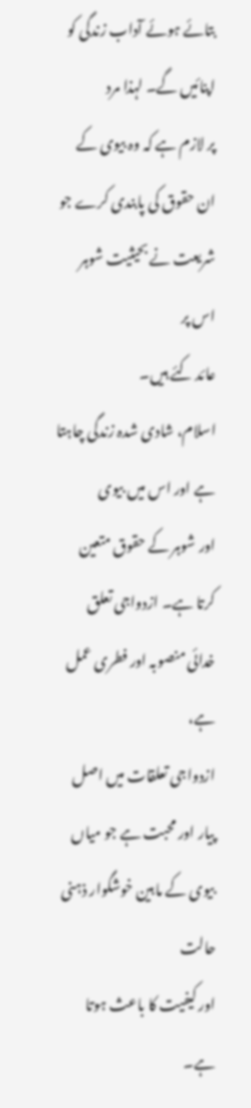بتائے ہوئے آداب زندگی کو اپنائیں گے۔ لہذا مرد
پر لازم ہے کہ وہ بیوی کے ان حقوق کی پابندی کرے جو شریعت نے بحیثیت شوہر اس پر
عائد کئے ہیں۔
اسلام، شادی شدہ زندگی چاہتا ہے اور اس میں بیوی
اور شوہر کے حقوق متعین کرتا ہے۔ ازدواجی تعلق خدائی منصوبہ اور فطری عمل ہے،
ازدواجی تعلقات میں اصل پیار اور محبت ہے جو میاں بیوی کے مابین خوشگوار ذہنی حالت
اور کیفیت کا باعث ہوتا ہے۔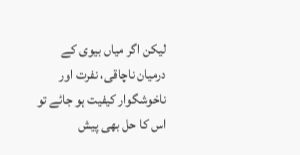لیکن اگر میاں بیوی کے درمیان ناچاقی، نفرت اور
ناخوشگوار کیفیت ہو جائے تو اس کا حل بھی پیش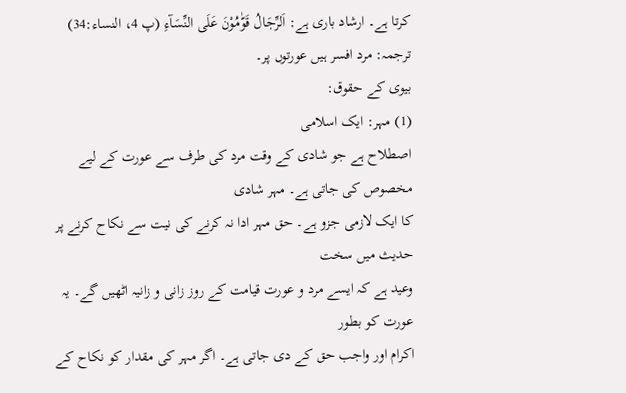کرتا ہے۔ ارشاد باری ہے: اَلرِّجَالُ قَوّٰمُوْنَ عَلَى النِّسَآءِ (پ 4، النساء:34) ترجمہ: مرد افسر ہیں عورتوں پر۔
بیوی کے حقوق:
(1) مہر: ایک اسلامی
اصطلاح ہے جو شادی کے وقت مرد کی طرف سے عورت کے لیے مخصوص کی جاتی ہے۔ مہر شادی
کا ایک لازمی جزو ہے۔ حق مہر ادا نہ کرنے کی نیت سے نکاح کرنے پر حدیث میں سخت
وعید ہے کہ ایسے مرد و عورت قیامت کے روز زانی و زانیہ اٹھیں گے۔ یہ عورت کو بطور
اکرام اور واجب حق کے دی جاتی ہے۔ اگر مہر کی مقدار کو نکاح کے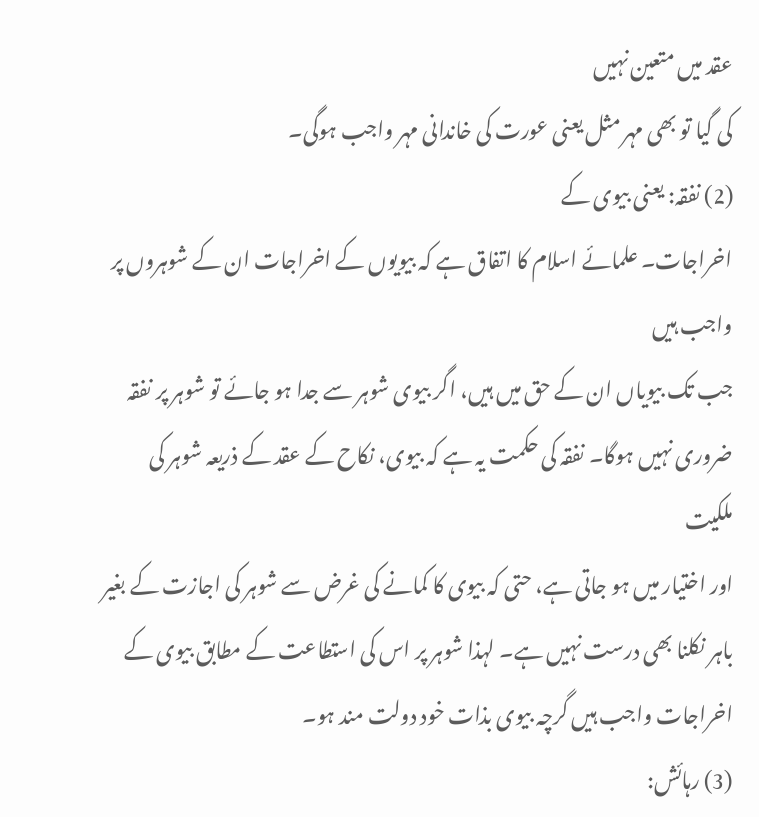عقد میں متعین نہیں
کی گیا تو بھی مہر مثل یعنی عورت کی خاندانی مہر واجب ہوگی۔
(2) نفقہ: یعنی بیوی کے
اخراجات۔ علمائے اسلام کا اتفاق ہے کہ بیویوں کے اخراجات ان کے شوہروں پر واجب ہیں
جب تک بیویاں ان کے حق میں ہیں، اگر بیوی شوہر سے جدا ہو جائے تو شوہر پر نفقہ
ضروری نہیں ہوگا۔ نفقہ کی حکمت یہ ہے کہ بیوی، نکاح کے عقد کے ذریعہ شوہر کی ملکیت
اور اختیار میں ہو جاتی ہے، حتی کہ بیوی کا کمانے کی غرض سے شوہر کی اجازت کے بغیر
باہر نکلنا بھی درست نہیں ہے۔ لہذا شوہر پر اس کی استطاعت کے مطابق بیوی کے
اخراجات واجب ہیں گرچہ بیوی بذات خود دولت مند ہو۔
(3) رہائش: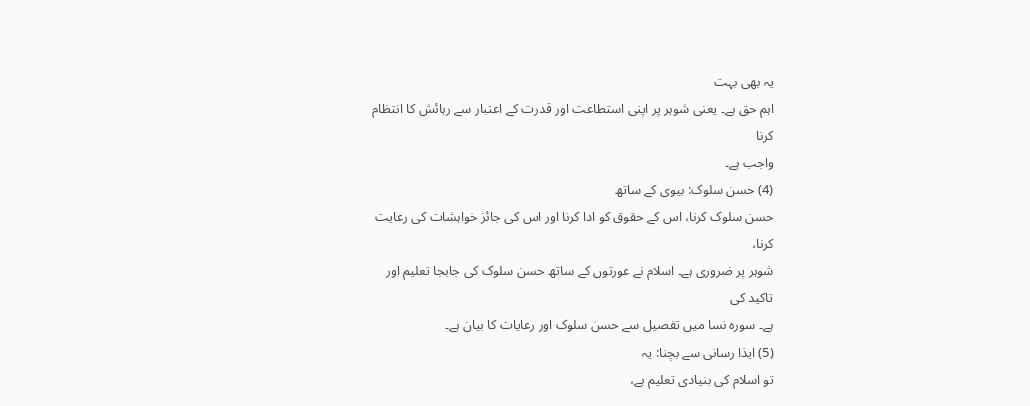یہ بھی بہت
اہم حق ہے۔ یعنی شوہر پر اپنی استطاعت اور قدرت کے اعتبار سے رہائش کا انتظام کرنا
واجب ہے۔
(4) حسن سلوک: بیوی کے ساتھ
حسن سلوک کرنا، اس کے حقوق کو ادا کرنا اور اس کی جائز خواہشات کی رعایت کرنا،
شوہر پر ضروری ہے۔ اسلام نے عورتوں کے ساتھ حسن سلوک کی جابجا تعلیم اور تاکید کی
ہے۔ سورہ نسا میں تفصیل سے حسن سلوک اور رعایات کا بیان ہے۔
(5) ایذا رسانی سے بچنا: یہ
تو اسلام کی بنیادی تعلیم ہے،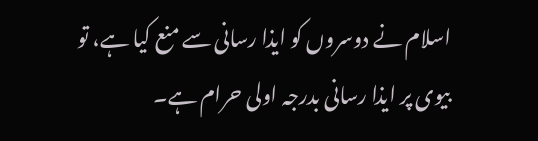اسلام نے دوسروں کو ایذا رسانی سے منع کیا ہے، تو
بیوی پر ایذا رسانی بدرجہ اولی حرام ہے۔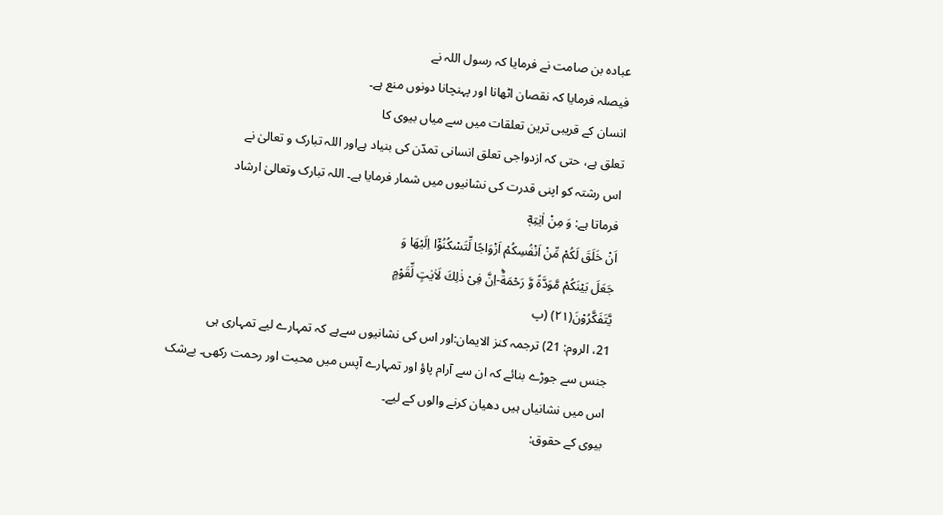عبادہ بن صامت نے فرمایا کہ رسول اللہ نے
فیصلہ فرمایا کہ نقصان اٹھانا اور پہنچانا دونوں منع ہے۔
انسان کے قریبی ترین تعلقات میں سے میاں بیوی کا
تعلق ہے، حتی کہ ازدواجی تعلق انسانی تمدّن کی بنیاد ہےاور اللہ تبارک و تعالیٰ نے
اس رشتہ کو اپنی قدرت کی نشانیوں میں شمار فرمایا ہے۔ اللہ تبارک وتعالیٰ ارشاد
فرماتا ہے: وَ مِنْ اٰیٰتِهٖۤ
اَنْ خَلَقَ لَكُمْ مِّنْ اَنْفُسِكُمْ اَزْوَاجًا لِّتَسْكُنُوْۤا اِلَیْهَا وَ
جَعَلَ بَیْنَكُمْ مَّوَدَّةً وَّ رَحْمَةًؕ-اِنَّ فِیْ ذٰلِكَ لَاٰیٰتٍ لِّقَوْمٍ
یَّتَفَكَّرُوْنَ(۲۱) (پ
21، الروم: 21) ترجمہ کنز الایمان:اور اس کی نشانیوں سےہے کہ تمہارے لیے تمہاری ہی
جنس سے جوڑے بنائے کہ ان سے آرام پاؤ اور تمہارے آپس میں محبت اور رحمت رکھی۔ بےشک
اس میں نشانیاں ہیں دھیان کرنے والوں کے لیے۔
بیوی کے حقوق: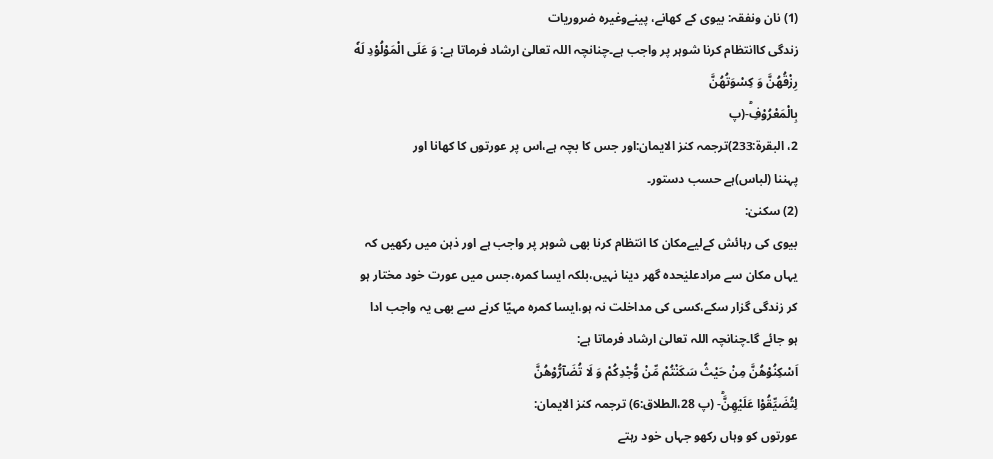(1) نان ونفقہ: بیوی کے کھانے، پینےوغیرہ ضروریات
زندگی کاانتظام کرنا شوہر پر واجب ہے۔چنانچہ اللہ تعالیٰ ارشاد فرماتا ہے: وَ عَلَى الْمَوْلُوْدِ لَهٗ رِزْقُهُنَّ وَ كِسْوَتُهُنَّ
بِالْمَعْرُوْفِؕ-(پ
2، البقرۃ:233)ترجمہ کنز الایمان:اور جس کا بچہ ہے،اس پر عورتوں کا کھانا اور
پہننا (لباس)ہے حسب دستور۔
(2) سکنیٰ:
بیوی کی رہائش کےلیےمکان کا انتظام کرنا بھی شوہر پر واجب ہے اور ذہن میں رکھیں کہ
یہاں مکان سے مرادعلیٰحدہ گھر دینا نہیں،بلکہ ایسا کمرہ،جس میں عورت خود مختار ہو
کر زندگی گزار سکے،کسی کی مداخلت نہ ہو،ایسا کمرہ مہیّا کرنے سے بھی یہ واجب ادا
ہو جائے گا۔چنانچہ اللہ تعالیٰ ارشاد فرماتا ہے:
اَسْكِنُوْهُنَّ مِنْ حَیْثُ سَكَنْتُمْ مِّنْ وُّجْدِكُمْ وَ لَا تُضَآرُّوْهُنَّ
لِتُضَیِّقُوْا عَلَیْهِنَّؕ- (پ 28،الطلاق:6) ترجمہ کنز الایمان:
عورتوں کو وہاں رکھو جہاں خود رہتے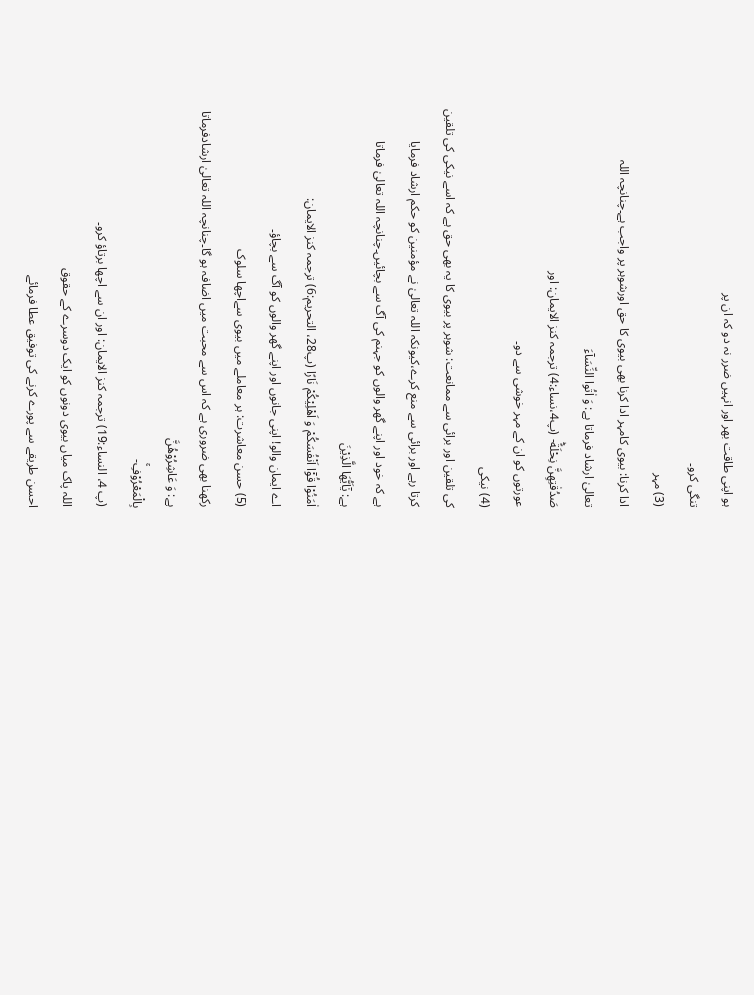ہو اپنی طاقت بھر اور انہیں ضرر نہ دو کہ ان پر
تنگی کرو۔
(3) مہر
ادا کرنا: بیوی کامہر ادا کرنا بھی بیوی کا حق اورشوہر پر واجب ہے۔چنانچہ اللہ
تعالیٰ ارشاد فرماتا ہے: وَ اٰتُوا النِّسَآءَ
صَدُقٰتِهِنَّ نِحْلَةًؕ- (پ4،نساء:4) ترجمہ کنز الایمان: اور
عورتوں کو ان کے مہر خوشی سے دو۔
(4) نیکی
کی تلقین اور برائی سے ممانعت: شوہر پر بیوی کا یہ بھی حق ہے کہ اسے نیکی کی تلقین
کرتا رہے اور برائی سے منع کرے،کیونکہ اللہ تعالیٰ نے مؤمنین کو حکم ارشاد فرمایا
ہے کہ خود اور اپنے گھر والوں کو جہنم کی آگ سے بچائیں۔چنانچہ اللہ تعالیٰ فرماتا
ہے: یٰۤاَیُّهَا الَّذِیْنَ
اٰمَنُوْا قُوْۤا اَنْفُسَكُمْ وَ اَهْلِیْكُمْ نَارًا (پ28، التحریم:6) ترجمہ کنز الایمان:
اے ایمان والو! اپنی جانوں اور اپنے گھر والوں کو آگ سے بچاؤ۔
(5) حسن معاشرت: ہر معاملے میں بیوی سےاچھا سلوک
رکھنا بھی ضروری ہے کہ اس سے محبت میں اضافہ ہو گا۔چنانچہ اللہ تعالیٰ ارشادفرماتا
ہے: وَ عَاشِرُوْهُنَّ
بِالْمَعْرُوْفِۚ-
(پ 4، النساء:19) ترجمہ کنز الایمان: اور ان سے اچھا برتاؤ کرو۔
اللہ پاک میاں بیوی دونوں کو ایک دوسرے کے حقوق
احسن طریقے سے پورے کرنے کی توفیق عطا فرمائے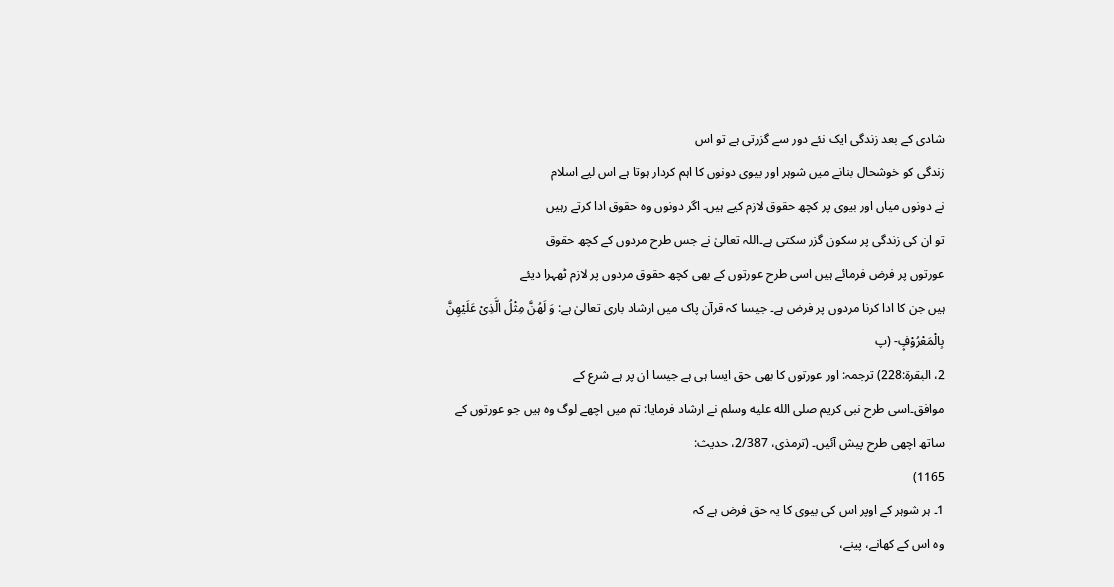شادی کے بعد زندگی ایک نئے دور سے گزرتی ہے تو اس
زندگی کو خوشحال بنانے میں شوہر اور بیوی دونوں کا اہم کردار ہوتا ہے اس لیے اسلام
نے دونوں میاں اور بیوی پر کچھ حقوق لازم کیے ہیں۔ اگر دونوں وہ حقوق ادا کرتے رہیں
تو ان کی زندگی پر سکون گزر سکتی ہے۔اللہ تعالیٰ نے جس طرح مردوں کے کچھ حقوق
عورتوں پر فرض فرمائے ہیں اسی طرح عورتوں کے بھی کچھ حقوق مردوں پر لازم ٹھہرا دیئے
ہیں جن کا ادا کرنا مردوں پر فرض ہے۔ جیسا کہ قرآن پاک میں ارشاد باری تعالیٰ ہے: وَ لَهُنَّ مِثْلُ الَّذِیْ عَلَیْهِنَّ بِالْمَعْرُوْفِ۪- (پ
2، البقرۃ:228) ترجمہ: اور عورتوں کا بھی حق ایسا ہی ہے جیسا ان پر ہے شرع کے
موافق۔اسی طرح نبی کریم صلى الله عليه وسلم نے ارشاد فرمایا: تم میں اچھے لوگ وہ ہیں جو عورتوں کے
ساتھ اچھی طرح پیش آئیں۔ (ترمذی، 2/387، حدیث:
1165)
1۔ ہر شوہر کے اوپر اس کی بیوی کا یہ حق فرض ہے کہ
وہ اس کے کھانے، پینے،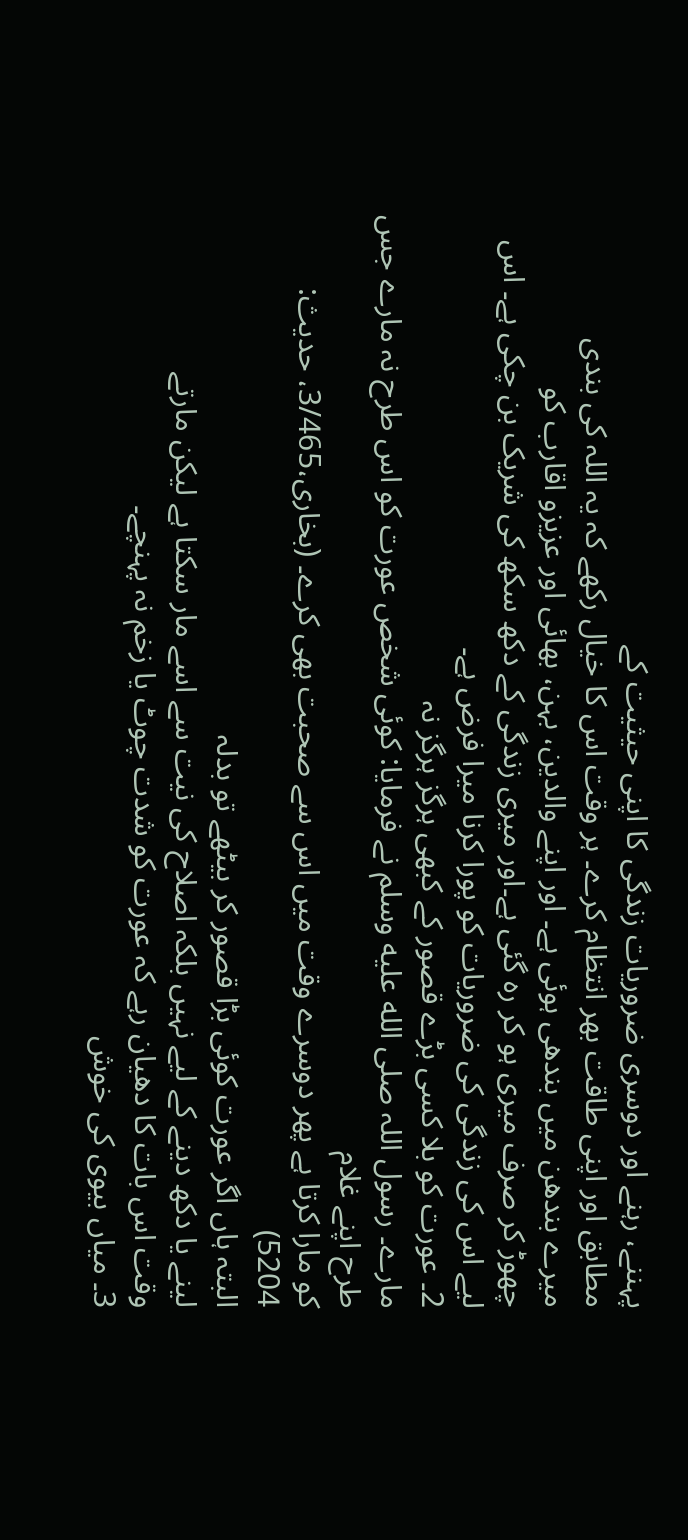پہننے، رہنے اور دوسری ضروریات زندگی کا اپنی حیثیت کے
مطابق اور اپنی طاقت بھر انتظام کرے۔ ہر وقت اس کا خیال رکھے کہ یہ اللہ کی بندی
میرے بندھن میں بندھی ہوئی ہے۔ اور اپنے والدین، بہن، بھائی اور عزیزو اقارب کو
چھوڑ کر صرف میری ہو کر رہ گئی ہے۔اور میری زندگی کے دکھ سکھ کی شریک بن چکی ہے۔ اس
لیے اس کی زندگی کی ضروریات کو پورا کرنا میرا فرض ہے۔
2۔ عورت کو بلا کسی بڑے قصور کے کبھی ہرگز ہرگز نہ
مارے۔ رسول اللہ صلى الله عليه وسلم نے فرمایا: کوئی شخص عورت کو اس طرح نہ مارے جس طرح اپنے غلام
کو مارا کرتا ہے پھر دوسرے وقت میں اس سے صحبت بھی کرے۔ (بخاری،3/465، حدیث: 5204)
البتہ ہاں اگر عورت کوئی بڑا قصور کر بیٹھے تو بدلہ
لینے یا دکھ دینے کے لیے نہیں بلکہ اصلاح کی نیت سے اسے مار سکتا ہے لیکن مارتے
وقت اس بات کا دھیان رہے کہ عورت کو شدت چوٹ یا زخم نہ پہنچے۔
3۔ میاں بیوی کی خوش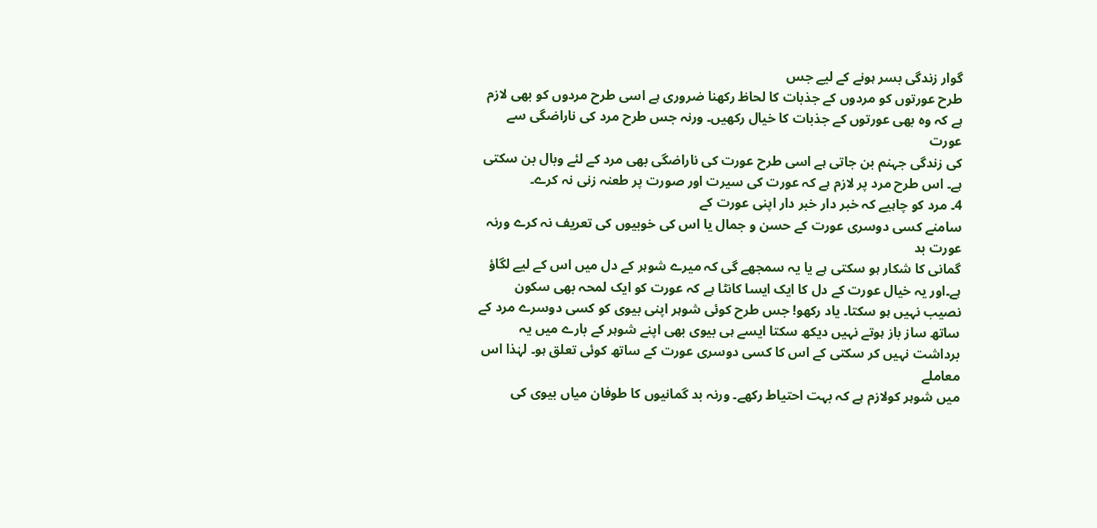گوار زندگی بسر ہونے کے لیے جس
طرح عورتوں کو مردوں کے جذبات کا لحاظ رکھنا ضروری ہے اسی طرح مردوں کو بھی لازم
ہے کہ وہ بھی عورتوں کے جذبات کا خیال رکھیں۔ ورنہ جس طرح مرد کی ناراضگی سے عورت
کی زندگی جہنم بن جاتی ہے اسی طرح عورت کی ناراضگی بھی مرد کے لئے وبال بن سکتی
ہے۔ اس طرح مرد پر لازم ہے کہ عورت کی سیرت اور صورت پر طعنہ زنی نہ کرے۔
4۔ مرد کو چاہیے کہ خبر دار خبر دار اپنی عورت کے
سامنے کسی دوسری عورت کے حسن و جمال یا اس کی خوبیوں کی تعریف نہ کرے ورنہ عورت بد
گمانی کا شکار ہو سکتی ہے یا یہ سمجھے گی کہ میرے شوہر کے دل میں اس کے لیے لگاؤ
ہے۔اور یہ خیال عورت کے دل کا ایک ایسا کانٹا ہے کہ عورت کو ایک لمحہ بھی سکون
نصیب نہیں ہو سکتا۔ یاد رکھو! جس طرح کوئی شوہر اپنی بیوی کو کسی دوسرے مرد کے
ساتھ ساز باز ہوتے نہیں دیکھ سکتا ایسے ہی بیوی بھی اپنے شوہر کے بارے میں یہ
برداشت نہیں کر سکتی کے اس کا کسی دوسری عورت کے ساتھ کوئی تعلق ہو۔ لہٰذا اس معاملے
میں شوہر کولازم ہے کہ بہت احتیاط رکھے۔ ورنہ بد گمانیوں کا طوفان میاں بیوی کی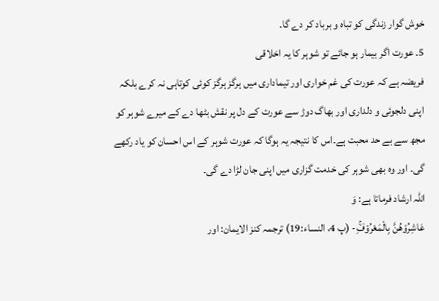خوش گوار زندگی کو تباہ و برباد کر دے گا۔
5۔ عورت اگر بیمار ہو جائے تو شوہر کا یہ اخلاقی
فریضہ ہے کہ عورت کی غم خواری اور تیماداری میں ہرگز ہرگز کوئی کوتاہی نہ کرے بلکہ
اپنی دلجوئی و دلداری اور بھاگ دوڑ سے عورت کے دل پر نقش بٹھا دے کے میرے شوہر کو
مجھ سے بے حد محبت ہے۔اس کا نتیجہ یہ ہوگا کہ عورت شوہر کے اس احسان کو یاد رکھے
گی۔ اور وہ بھی شوہر کی خدمت گزاری میں اپنی جان لڑا دے گی۔
اللہ ارشاد فرماتا ہے: وَ
عَاشِرُوْهُنَّ بِالْمَعْرُوْفِۚ- (پ 4، النساء:19) ترجمہ کنز الایمان: اور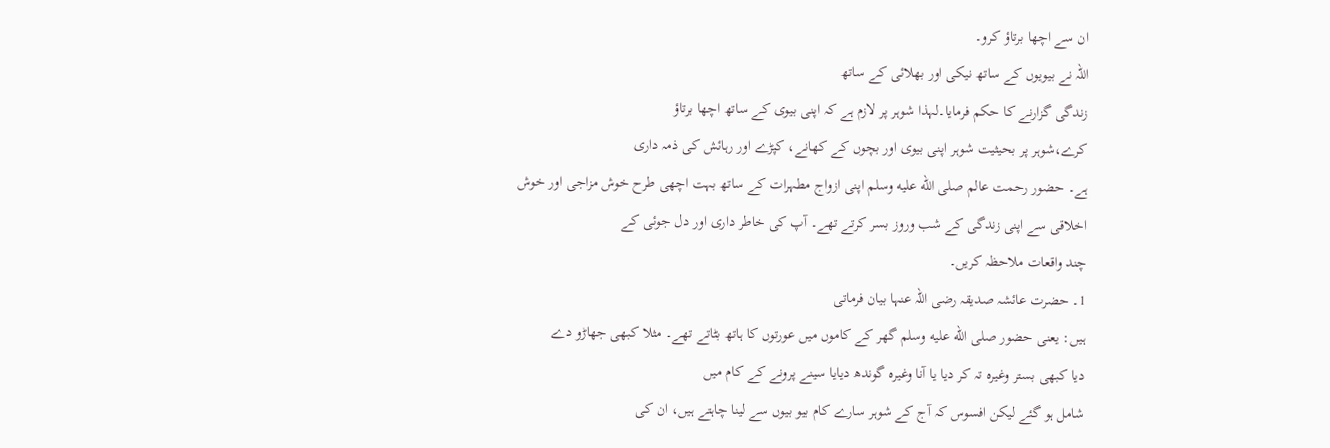ان سے اچھا برتاؤ کرو۔
اللہ نے بیویوں کے ساتھ نیکی اور بھلائی کے ساتھ
زندگی گزارنے کا حکم فرمایا۔لہذا شوہر پر لازم ہے کہ اپنی بیوی کے ساتھ اچھا برتاؤ
کرے،شوہر پر بحیثیت شوہر اپنی بیوی اور بچوں کے کھانے، کپڑے اور رہائش کی ذمہ داری
ہے۔ حضور رحمت عالم صلى الله عليه وسلم اپنی ازواج مطہرات کے ساتھ بہت اچھی طرح خوش مزاجی اور خوش
اخلاقی سے اپنی زندگی کے شب وروز بسر کرتے تھے۔ آپ کی خاطر داری اور دل جوئی کے
چند واقعات ملاحظہ کریں۔
1۔ حضرت عائشہ صدیقہ رضی اللہ عنہا بیان فرماتی
ہیں: یعنی حضور صلى الله عليه وسلم گھر کے کاموں میں عورتوں کا ہاتھ بٹاتے تھے۔ مثلا کبھی جھاڑو دے
دیا کبھی بستر وغیرہ تہ کر دیا یا آنا وغیرہ گوندھ دیایا سینے پرونے کے کام میں
شامل ہو گئے لیکن افسوس کہ آج کے شوہر سارے کام بیو بیوں سے لینا چاہتے ہیں، ان کی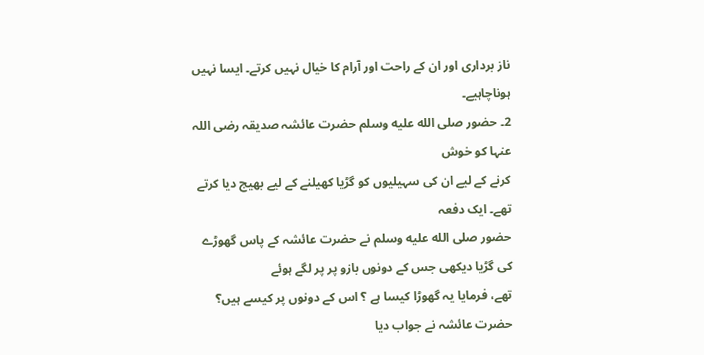ناز برداری اور ان کے راحت اور آرام کا خیال نہیں کرتے۔ ایسا نہیں ہوناچاہیے۔
2۔ حضور صلى الله عليه وسلم حضرت عائشہ صدیقہ رضی اللہ عنہا کو خوش
کرنے کے لیے ان کی سہیلیوں کو گڑیا کھیلنے کے لیے بھیج دیا کرتے تھے۔ ایک دفعہ
حضور صلى الله عليه وسلم نے حضرت عائشہ کے پاس گھوڑے کی گڑیا دیکھی جس کے دونوں بازو پر پر لگے ہوئے
تھے، فرمایا یہ گھوڑا کیسا ہے ؟ اس کے دونوں پر کیسے ہیں؟ حضرت عائشہ نے جواب دیا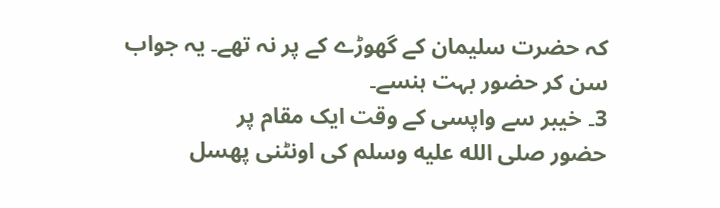کہ حضرت سلیمان کے گھوڑے کے پر نہ تھے۔ یہ جواب سن کر حضور بہت ہنسے۔
3۔ خیبر سے واپسی کے وقت ایک مقام پر
حضور صلى الله عليه وسلم کی اونٹنی پھسل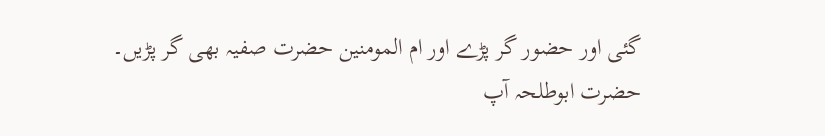گئی اور حضور گر پڑے اور ام المومنین حضرت صفیہ بھی گر پڑیں۔
حضرت ابوطلحہ آپ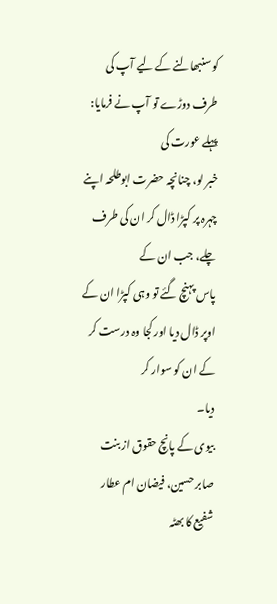کو سنبھالنے کے لیے آپ کی طرف دوڑے تو آپ نے فرمایا: پہلے عورت کی
خبر لو، چنانچہ حضرت ابوطلحہ اپنے چہرہ پر کپڑا ڈال کر ان کی طرف چلے، جب ان کے
پاس پہنچ گئے تو وہی کپڑا ان کے اوپر ڈال دیا اور کجا وہ درست کر کے ان کو سوار کر
دیا۔
بیوی کے پانچ حقوق از بنت صابر حسین، فیضان ام عطار
شفیع کا بھٹہ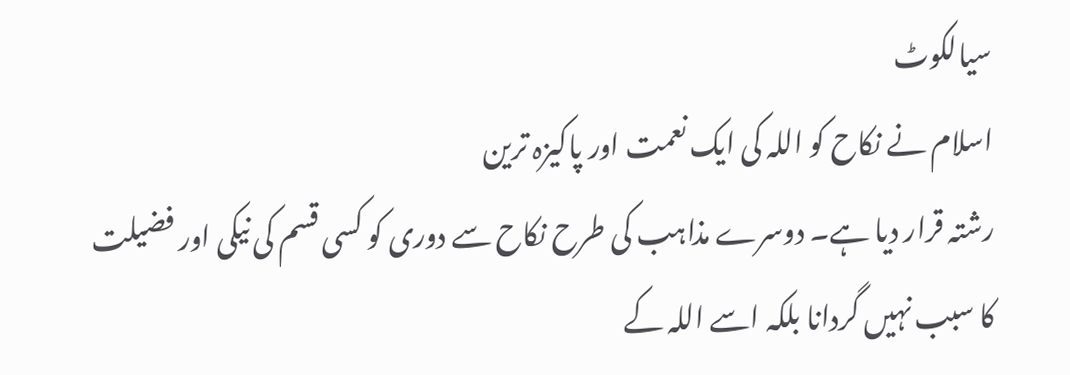سیالکوٹ
اسلام نے نکاح کو اللہ کی ایک نعمت اور پاکیزہ ترین
رشتہ قرار دیا ہے۔ دوسرے مذاہب کی طرح نکاح سے دوری کو کسی قسم کی نیکی اور فضیلت
کا سبب نہیں گردانا بلکہ اسے اللہ کے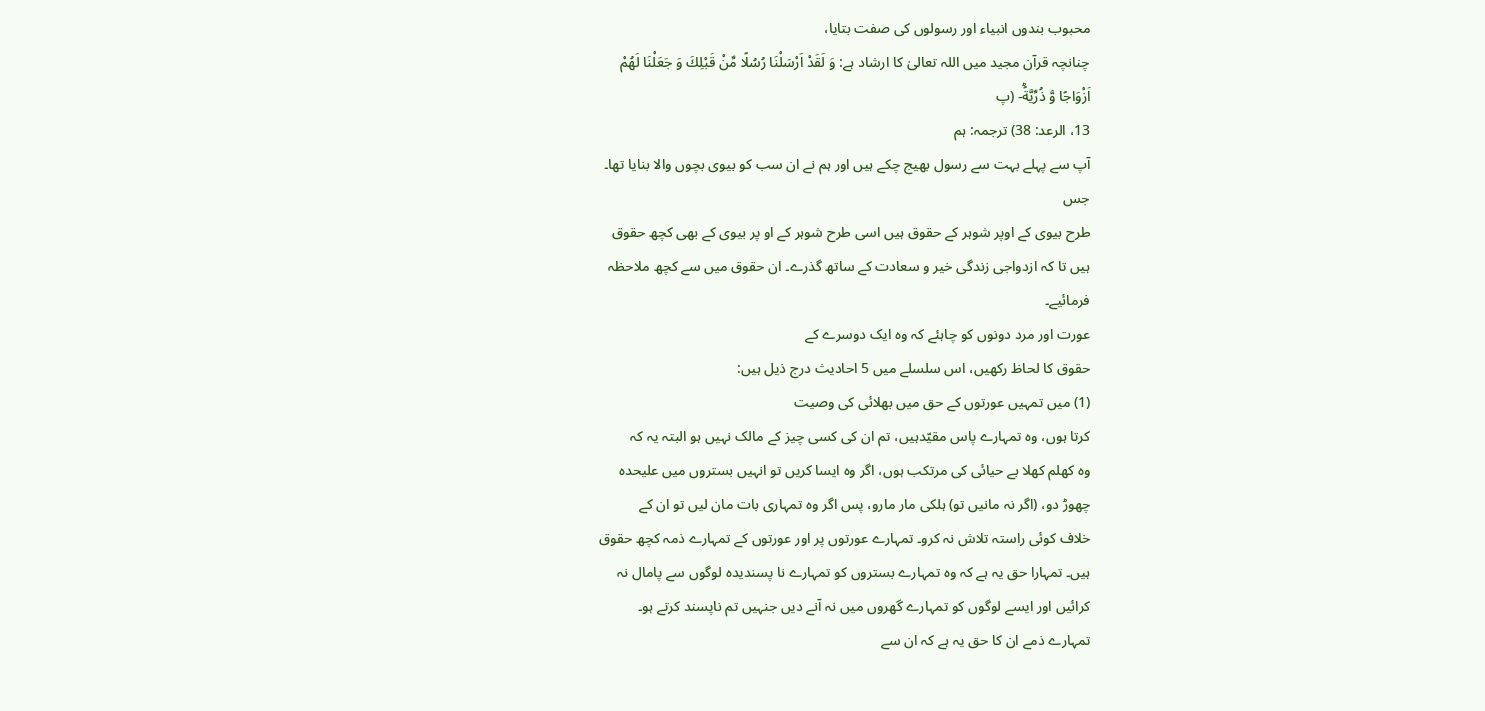محبوب بندوں انبیاء اور رسولوں کی صفت بتایا،
چنانچہ قرآن مجید میں اللہ تعالیٰ کا ارشاد ہے: وَ لَقَدْ اَرْسَلْنَا رُسُلًا مِّنْ قَبْلِكَ وَ جَعَلْنَا لَهُمْ
اَزْوَاجًا وَّ ذُرِّیَّةًؕ- (پ
13، الرعد: 38) ترجمہ: ہم
آپ سے پہلے بہت سے رسول بھیج چکے ہیں اور ہم نے ان سب کو بیوی بچوں والا بنایا تھا۔
جس
طرح بیوی کے اوپر شوہر کے حقوق ہیں اسی طرح شوہر کے او پر بیوی کے بھی کچھ حقوق
ہیں تا کہ ازدواجی زندگی خیر و سعادت کے ساتھ گذرے۔ ان حقوق میں سے کچھ ملاحظہ
فرمائیے۔
عورت اور مرد دونوں کو چاہئے کہ وہ ایک دوسرے کے
حقوق کا لحاظ رکھیں، اس سلسلے میں 5 احادیث درج ذیل ہیں:
(1) میں تمہیں عورتوں کے حق میں بھلائی کی وصیت
کرتا ہوں، وہ تمہارے پاس مقیّدہیں، تم ان کی کسی چیز کے مالک نہیں ہو البتہ یہ کہ
وہ کھلم کھلا بے حیائی کی مرتکب ہوں، اگر وہ ایسا کریں تو انہیں بستروں میں علیحدہ
چھوڑ دو، (اگر نہ مانیں تو) ہلکی مار مارو، پس اگر وہ تمہاری بات مان لیں تو ان کے
خلاف کوئی راستہ تلاش نہ کرو۔ تمہارے عورتوں پر اور عورتوں کے تمہارے ذمہ کچھ حقوق
ہیں۔ تمہارا حق یہ ہے کہ وہ تمہارے بستروں کو تمہارے نا پسندیدہ لوگوں سے پامال نہ
کرائیں اور ایسے لوگوں کو تمہارے گھروں میں نہ آنے دیں جنہیں تم ناپسند کرتے ہو۔
تمہارے ذمے ان کا حق یہ ہے کہ ان سے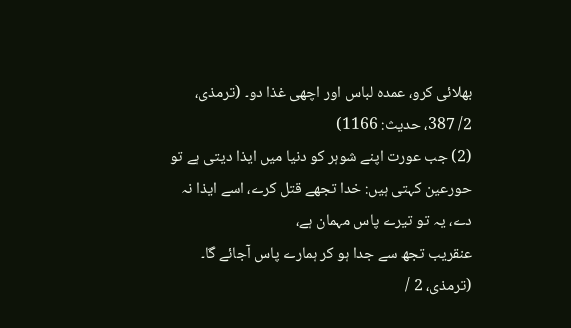بھلائی کرو، عمدہ لباس اور اچھی غذا دو۔ (ترمذی،
2/ 387، حدیث: 1166)
(2) جب عورت اپنے شوہر کو دنیا میں ایذا دیتی ہے تو
حورعین کہتی ہیں: خدا تجھے قتل کرے، اسے ایذا نہ دے، یہ تو تیرے پاس مہمان ہے،
عنقریب تجھ سے جدا ہو کر ہمارے پاس آجائے گا۔ (ترمذی، 2 /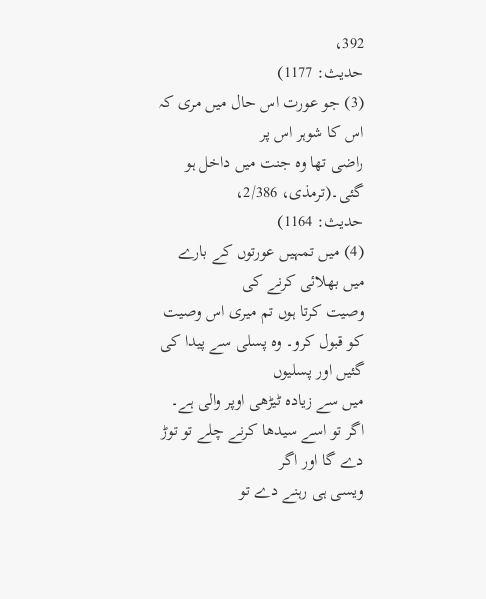392،
حدیث: 1177)
(3) جو عورت اس حال میں مری کہ اس کا شوہر اس پر
راضی تھا وہ جنت میں داخل ہو گئی۔(ترمذی، 2/386،
حدیث: 1164)
(4) میں تمہیں عورتوں کے بارے میں بھلائی کرنے کی
وصیت کرتا ہوں تم میری اس وصیت کو قبول کرو۔ وہ پسلی سے پیدا کی گئیں اور پسلیوں
میں سے زیادہ ٹیڑھی اوپر والی ہے۔ اگر تو اسے سیدھا کرنے چلے تو توڑ دے گا اور اگر
ویسی ہی رہنے دے تو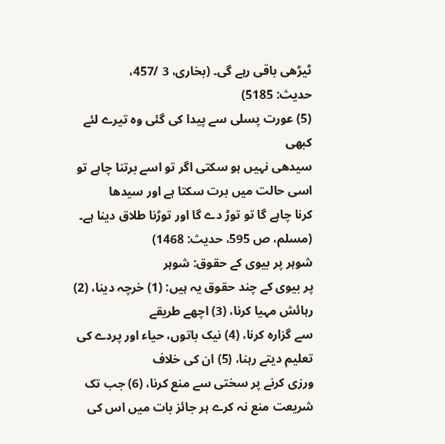ٹیڑھی باقی رہے گی۔ (بخاری، 3 /457،
حدیث: 5185)
(5) عورت پسلی سے پیدا کی گئی وہ تیرے لئے کبھی
سیدھی نہیں ہو سکتی اگر تو اسے برتنا چاہے تو اسی حالت میں برت سکتا ہے اور سیدھا
کرنا چاہے گا تو توڑ دے گا اور توڑنا طلاق دینا ہے۔ (مسلم، ص 595، حدیث: 1468)
شوہر پر بیوی کے حقوق: شوہر
پر بیوی کے چند حقوق یہ ہیں: (1) خرچہ دینا، (2) رہائش مہیا کرنا، (3) اچھے طریقے
سے گزارہ کرنا، (4) نیک باتوں، حیاء اور پردے کی تعلیم دیتے رہنا، (5) ان کی خلاف
ورزی کرنے پر سختی سے منع کرنا، (6) جب تک شریعت منع نہ کرے ہر جائز بات میں اس کی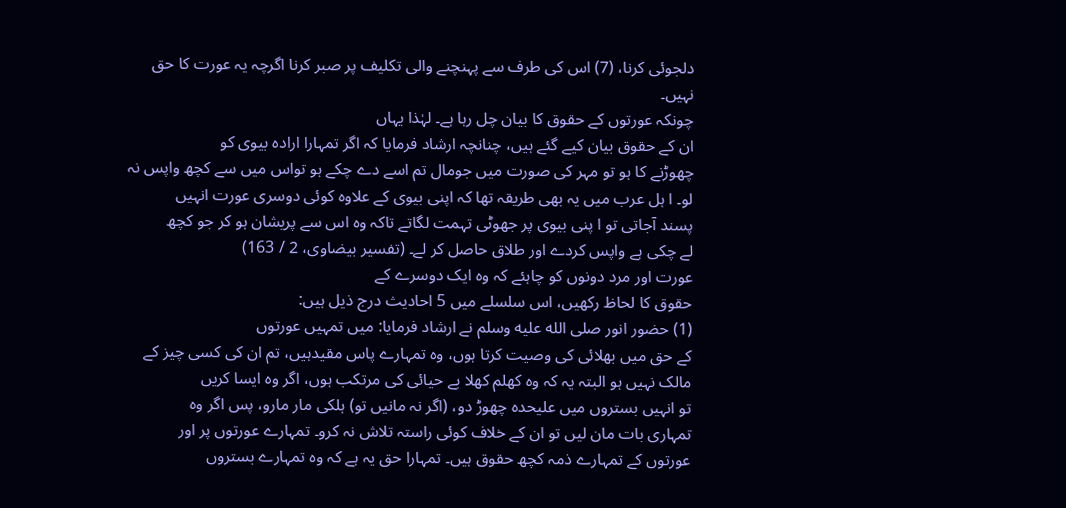دلجوئی کرنا، (7) اس کی طرف سے پہنچنے والی تکلیف پر صبر کرنا اگرچہ یہ عورت کا حق
نہیں۔
چونکہ عورتوں کے حقوق کا بیان چل رہا ہے۔ لہٰذا یہاں
ان کے حقوق بیان کیے گئے ہیں، چنانچہ ارشاد فرمایا کہ اگر تمہارا ارادہ بیوی کو
چھوڑنے کا ہو تو مہر کی صورت میں جومال تم اسے دے چکے ہو تواس میں سے کچھ واپس نہ
لو۔ ا ہل عرب میں یہ بھی طریقہ تھا کہ اپنی بیوی کے علاوہ کوئی دوسری عورت انہیں
پسند آجاتی تو ا پنی بیوی پر جھوٹی تہمت لگاتے تاکہ وہ اس سے پریشان ہو کر جو کچھ
لے چکی ہے واپس کردے اور طلاق حاصل کر لے۔ (تفسیر بیضاوی، 2 / 163)
عورت اور مرد دونوں کو چاہئے کہ وہ ایک دوسرے کے
حقوق کا لحاظ رکھیں، اس سلسلے میں 5 احادیث درج ذیل ہیں:
(1) حضور انور صلى الله عليه وسلم نے ارشاد فرمایا: میں تمہیں عورتوں
کے حق میں بھلائی کی وصیت کرتا ہوں، وہ تمہارے پاس مقیدہیں، تم ان کی کسی چیز کے
مالک نہیں ہو البتہ یہ کہ وہ کھلم کھلا بے حیائی کی مرتکب ہوں، اگر وہ ایسا کریں
تو انہیں بستروں میں علیحدہ چھوڑ دو، (اگر نہ مانیں تو) ہلکی مار مارو، پس اگر وہ
تمہاری بات مان لیں تو ان کے خلاف کوئی راستہ تلاش نہ کرو۔ تمہارے عورتوں پر اور
عورتوں کے تمہارے ذمہ کچھ حقوق ہیں۔ تمہارا حق یہ ہے کہ وہ تمہارے بستروں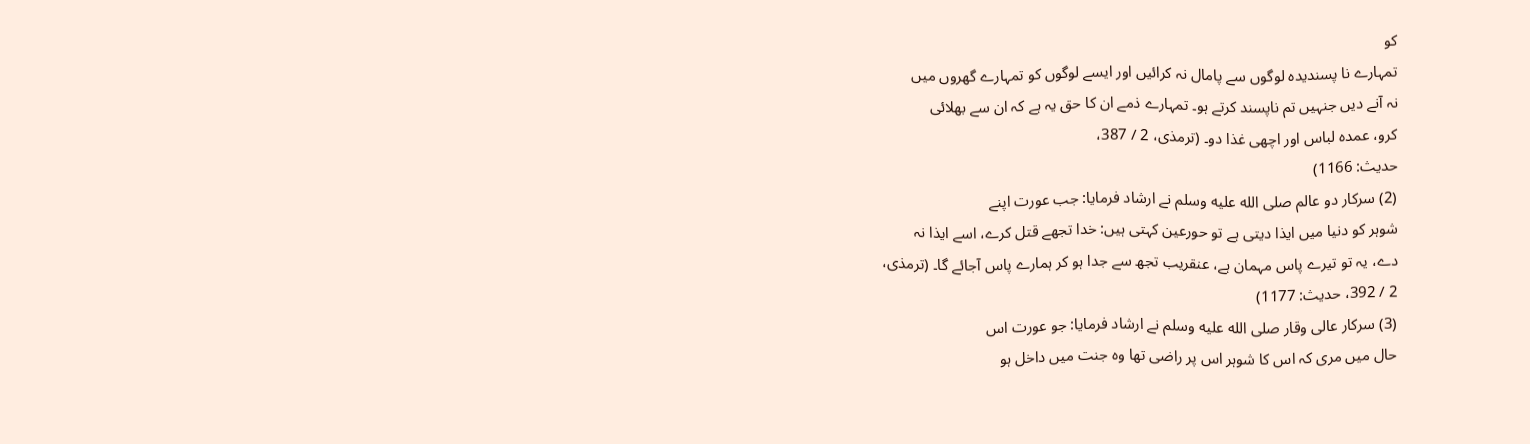کو
تمہارے نا پسندیدہ لوگوں سے پامال نہ کرائیں اور ایسے لوگوں کو تمہارے گھروں میں
نہ آنے دیں جنہیں تم ناپسند کرتے ہو۔ تمہارے ذمے ان کا حق یہ ہے کہ ان سے بھلائی
کرو، عمدہ لباس اور اچھی غذا دو۔ (ترمذی، 2 / 387،
حدیث: 1166)
(2) سرکار دو عالم صلى الله عليه وسلم نے ارشاد فرمایا: جب عورت اپنے
شوہر کو دنیا میں ایذا دیتی ہے تو حورعین کہتی ہیں: خدا تجھے قتل کرے، اسے ایذا نہ
دے، یہ تو تیرے پاس مہمان ہے، عنقریب تجھ سے جدا ہو کر ہمارے پاس آجائے گا۔ (ترمذی،
2 / 392، حدیث: 1177)
(3) سرکار عالی وقار صلى الله عليه وسلم نے ارشاد فرمایا: جو عورت اس
حال میں مری کہ اس کا شوہر اس پر راضی تھا وہ جنت میں داخل ہو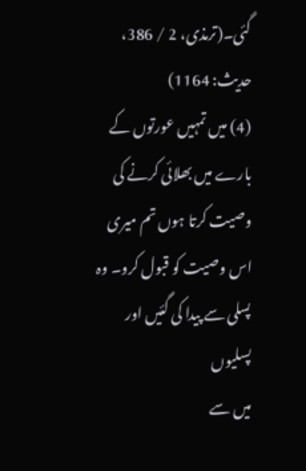گئی۔(ترمذی، 2 / 386، حدیث: 1164)
(4) میں تمہیں عورتوں کے بارے میں بھلائی کرنے کی
وصیت کرتا ہوں تم میری اس وصیت کو قبول کرو۔ وہ پسلی سے پیدا کی گئیں اور پسلیوں
میں سے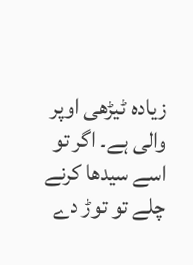زیادہ ٹیڑھی اوپر والی ہے۔ اگر تو اسے سیدھا کرنے چلے تو توڑ دے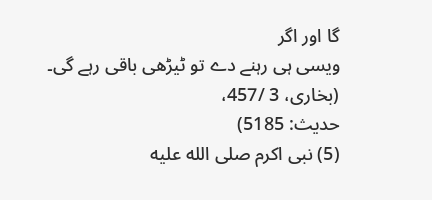گا اور اگر
ویسی ہی رہنے دے تو ٹیڑھی باقی رہے گی۔ (بخاری، 3 /457،
حدیث: 5185)
(5) نبی اکرم صلى الله عليه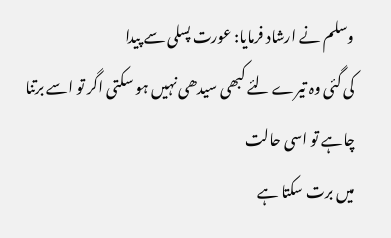وسلم نے ارشاد فرمایا: عورت پسلی سے پیدا
کی گئی وہ تیرے لئے کبھی سیدھی نہیں ہو سکتی اگر تو اسے برتنا چاہے تو اسی حالت
میں برت سکتا ہے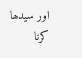اور سیدھا کرنا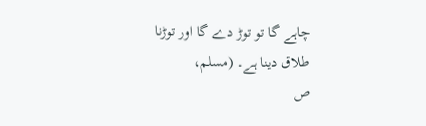چاہے گا تو توڑ دے گا اور توڑنا طلاق دینا ہے۔ (مسلم،
ص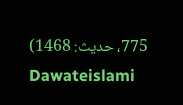775، حدیث: 1468)
Dawateislami